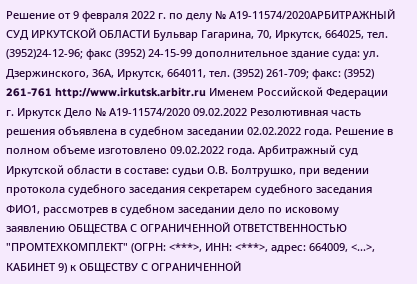Решение от 9 февраля 2022 г. по делу № А19-11574/2020АРБИТРАЖНЫЙ СУД ИРКУТСКОЙ ОБЛАСТИ Бульвар Гагарина, 70, Иркутск, 664025, тел. (3952)24-12-96; факс (3952) 24-15-99 дополнительное здание суда: ул. Дзержинского, 36А, Иркутск, 664011, тел. (3952) 261-709; факс: (3952) 261-761 http://www.irkutsk.arbitr.ru Именем Российской Федерации г. Иркутск Дело № А19-11574/2020 09.02.2022 Резолютивная часть решения объявлена в судебном заседании 02.02.2022 года. Решение в полном объеме изготовлено 09.02.2022 года. Арбитражный суд Иркутской области в составе: судьи О.В. Болтрушко, при ведении протокола судебного заседания секретарем судебного заседания ФИО1, рассмотрев в судебном заседании дело по исковому заявлению ОБЩЕСТВА С ОГРАНИЧЕННОЙ ОТВЕТСТВЕННОСТЬЮ "ПРОМТЕХКОМПЛЕКТ" (ОГРН: <***>, ИНН: <***>, адрес: 664009, <...>, КАБИНЕТ 9) к ОБЩЕСТВУ С ОГРАНИЧЕННОЙ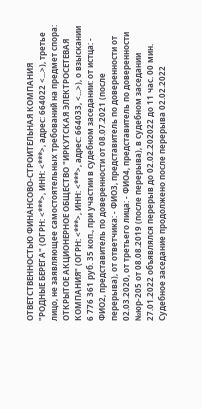ОТВЕТСТВЕННОСТЬЮ ФИНАНСОВО-СТРОИТЕЛЬНАЯ КОМПАНИЯ "РОДНЫЕ БЕРЕГА" (ОГРН: <***>, ИНН: <***>, адрес: 664022 <...>), третье лицо, не заявляющее самостоятельных требований на предмет спора: ОТКРЫТОЕ АКЦИОНЕРНОЕ ОБЩЕСТВО "ИРКУТСКАЯ ЭЛЕКТРОСЕТЕВАЯ КОМПАНИЯ" (ОГРН: <***>, ИНН: <***>, адрес: 664033, <...>), о взыскании 6 776 361 руб. 35 коп., при участии в судебном заседании: от истца: - ФИО2, представитель по доверенности от 08.07.2021 (после перерыва), от ответчика: - ФИО3, представитель по доверенности от 02.03.2020, от третьего лица: - ФИО4, представитель по доверенности №юр-205 от 08.08.2019 (после перерыва), в судебном заседании 27.01.2022 объявлялся перерыв до 02.02.202022 до 11 час. 00 мин. Судебное заседание продолжено после перерыва 02.02.2022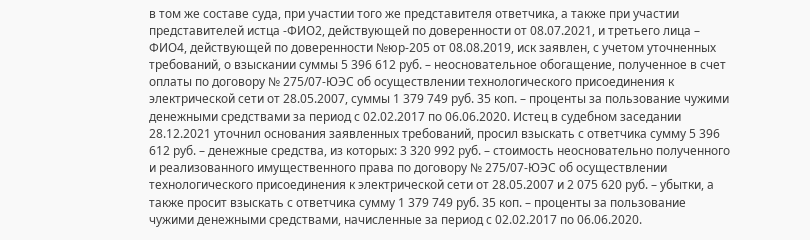в том же составе суда, при участии того же представителя ответчика, а также при участии представителей истца -ФИО2, действующей по доверенности от 08.07.2021, и третьего лица – ФИО4, действующей по доверенности №юр-205 от 08.08.2019, иск заявлен, с учетом уточненных требований, о взыскании суммы 5 396 612 руб. – неосновательное обогащение, полученное в счет оплаты по договору № 275/07-ЮЭС об осуществлении технологического присоединения к электрической сети от 28.05.2007, суммы 1 379 749 руб. 35 коп. – проценты за пользование чужими денежными средствами за период с 02.02.2017 по 06.06.2020. Истец в судебном заседании 28.12.2021 уточнил основания заявленных требований, просил взыскать с ответчика сумму 5 396 612 руб. – денежные средства, из которых: 3 320 992 руб. – стоимость неосновательно полученного и реализованного имущественного права по договору № 275/07-ЮЭС об осуществлении технологического присоединения к электрической сети от 28.05.2007 и 2 075 620 руб. – убытки, а также просит взыскать с ответчика сумму 1 379 749 руб. 35 коп. – проценты за пользование чужими денежными средствами, начисленные за период с 02.02.2017 по 06.06.2020.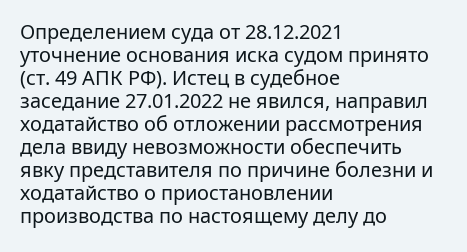Определением суда от 28.12.2021 уточнение основания иска судом принято (ст. 49 АПК РФ). Истец в судебное заседание 27.01.2022 не явился, направил ходатайство об отложении рассмотрения дела ввиду невозможности обеспечить явку представителя по причине болезни и ходатайство о приостановлении производства по настоящему делу до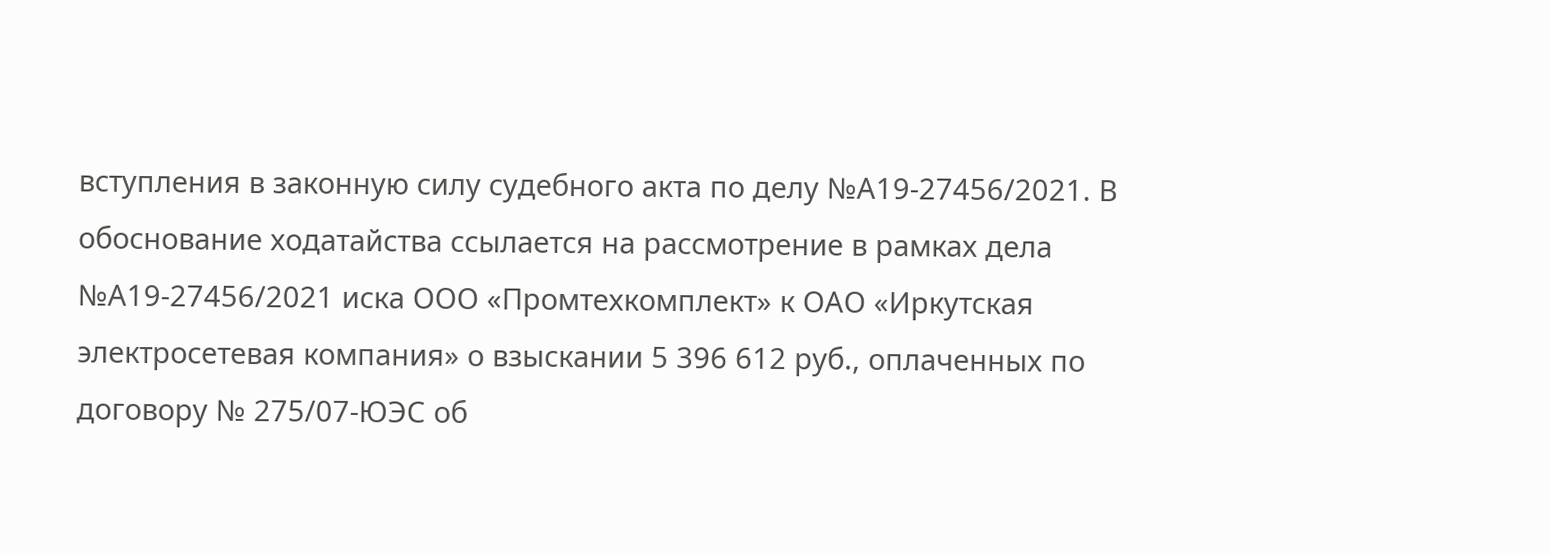вступления в законную силу судебного акта по делу №А19-27456/2021. В обоснование ходатайства ссылается на рассмотрение в рамках дела №А19-27456/2021 иска ООО «Промтехкомплект» к ОАО «Иркутская электросетевая компания» о взыскании 5 396 612 руб., оплаченных по договору № 275/07-ЮЭС об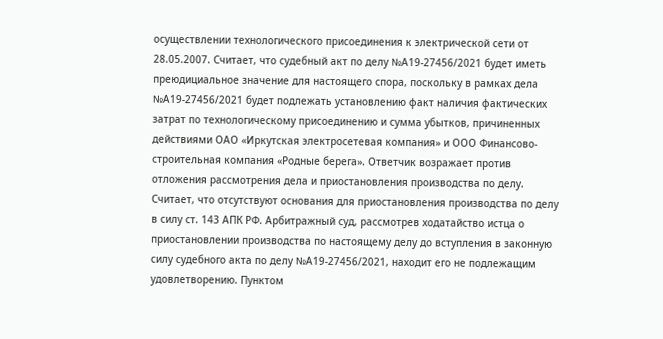осуществлении технологического присоединения к электрической сети от 28.05.2007. Считает, что судебный акт по делу №А19-27456/2021 будет иметь преюдициальное значение для настоящего спора, поскольку в рамках дела №А19-27456/2021 будет подлежать установлению факт наличия фактических затрат по технологическому присоединению и сумма убытков, причиненных действиями ОАО «Иркутская электросетевая компания» и ООО Финансово-строительная компания «Родные берега». Ответчик возражает против отложения рассмотрения дела и приостановления производства по делу. Считает, что отсутствуют основания для приостановления производства по делу в силу ст. 143 АПК РФ. Арбитражный суд, рассмотрев ходатайство истца о приостановлении производства по настоящему делу до вступления в законную силу судебного акта по делу №А19-27456/2021, находит его не подлежащим удовлетворению. Пунктом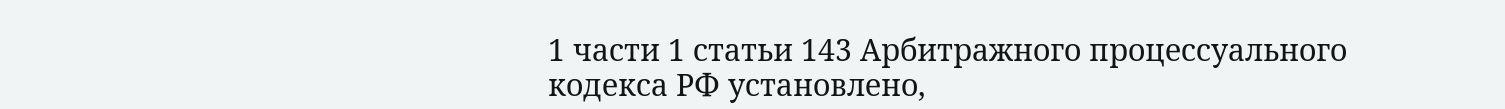1 части 1 статьи 143 Арбитражного процессуального кодекса РФ установлено,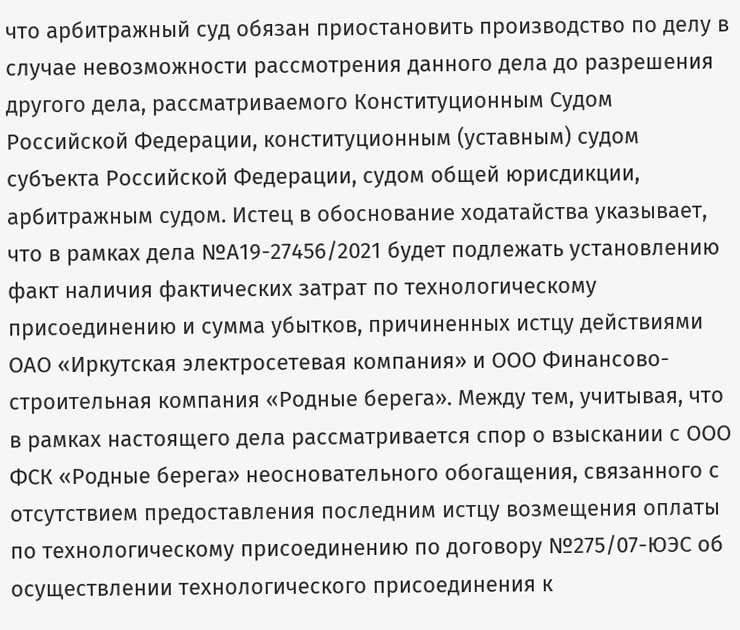что арбитражный суд обязан приостановить производство по делу в случае невозможности рассмотрения данного дела до разрешения другого дела, рассматриваемого Конституционным Судом Российской Федерации, конституционным (уставным) судом субъекта Российской Федерации, судом общей юрисдикции, арбитражным судом. Истец в обоснование ходатайства указывает, что в рамках дела №А19-27456/2021 будет подлежать установлению факт наличия фактических затрат по технологическому присоединению и сумма убытков, причиненных истцу действиями ОАО «Иркутская электросетевая компания» и ООО Финансово-строительная компания «Родные берега». Между тем, учитывая, что в рамках настоящего дела рассматривается спор о взыскании с ООО ФСК «Родные берега» неосновательного обогащения, связанного с отсутствием предоставления последним истцу возмещения оплаты по технологическому присоединению по договору №275/07-ЮЭС об осуществлении технологического присоединения к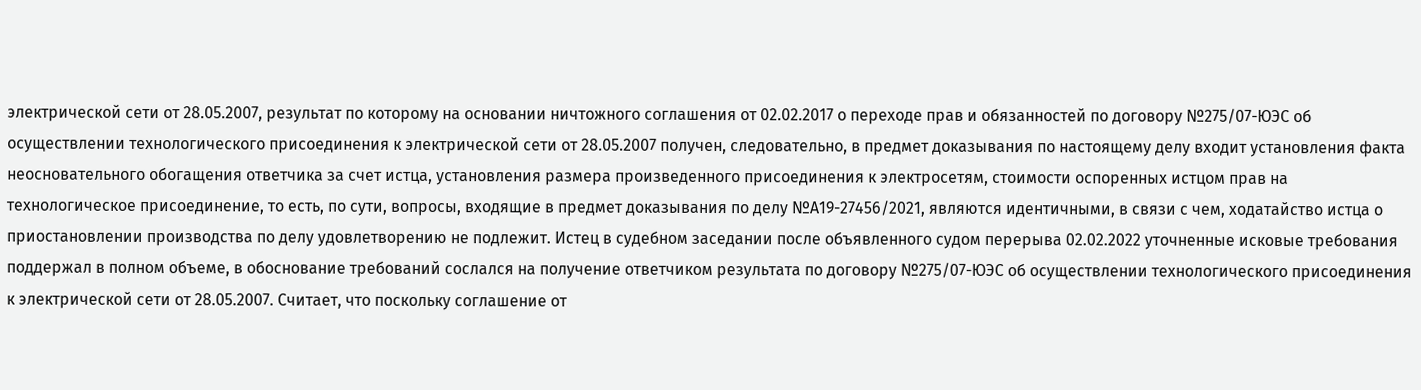электрической сети от 28.05.2007, результат по которому на основании ничтожного соглашения от 02.02.2017 о переходе прав и обязанностей по договору №275/07-ЮЭС об осуществлении технологического присоединения к электрической сети от 28.05.2007 получен, следовательно, в предмет доказывания по настоящему делу входит установления факта неосновательного обогащения ответчика за счет истца, установления размера произведенного присоединения к электросетям, стоимости оспоренных истцом прав на технологическое присоединение, то есть, по сути, вопросы, входящие в предмет доказывания по делу №А19-27456/2021, являются идентичными, в связи с чем, ходатайство истца о приостановлении производства по делу удовлетворению не подлежит. Истец в судебном заседании после объявленного судом перерыва 02.02.2022 уточненные исковые требования поддержал в полном объеме, в обоснование требований сослался на получение ответчиком результата по договору №275/07-ЮЭС об осуществлении технологического присоединения к электрической сети от 28.05.2007. Считает, что поскольку соглашение от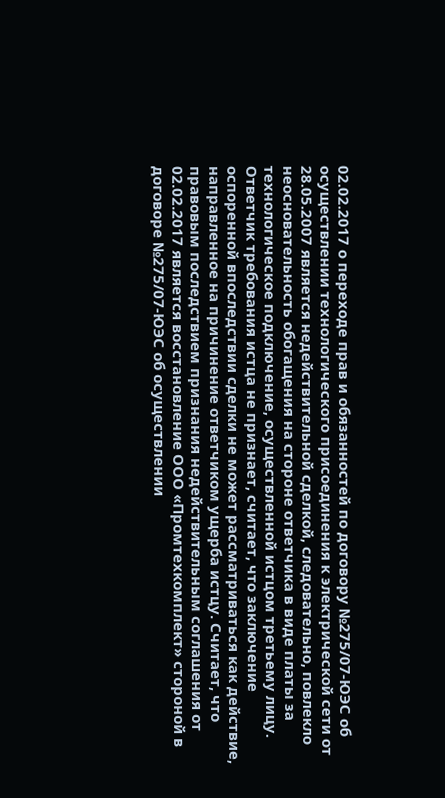02.02.2017 о переходе прав и обязанностей по договору №275/07-ЮЭС об осуществлении технологического присоединения к электрической сети от 28.05.2007 является недействительной сделкой, следовательно, повлекло неосновательность обогащения на стороне ответчика в виде платы за технологическое подключение, осуществленной истцом третьему лицу. Ответчик требования истца не признает, считает, что заключение оспоренной впоследствии сделки не может рассматриваться как действие, направленное на причинение ответчиком ущерба истцу. Считает, что правовым последствием признания недействительным соглашения от 02.02.2017 является восстановление ООО «Промтехкомплект» стороной в договоре №275/07-ЮЭС об осуществлении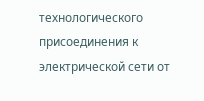технологического присоединения к электрической сети от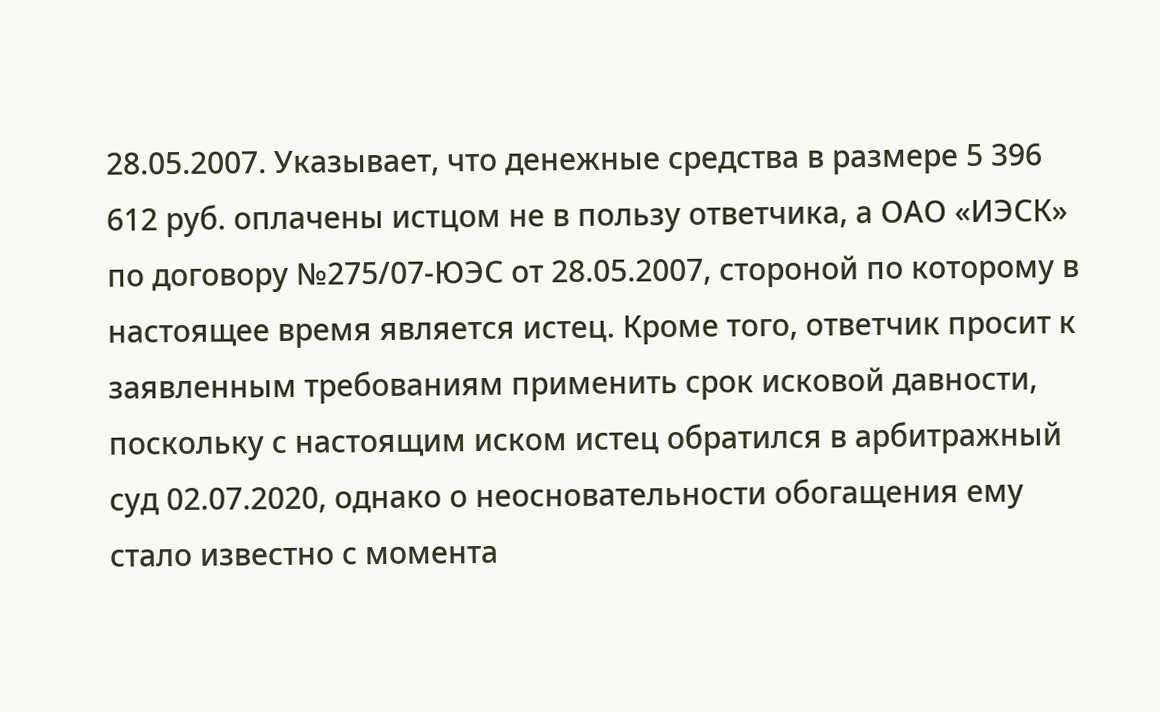28.05.2007. Указывает, что денежные средства в размере 5 396 612 руб. оплачены истцом не в пользу ответчика, а ОАО «ИЭСК» по договору №275/07-ЮЭС от 28.05.2007, стороной по которому в настоящее время является истец. Кроме того, ответчик просит к заявленным требованиям применить срок исковой давности, поскольку с настоящим иском истец обратился в арбитражный суд 02.07.2020, однако о неосновательности обогащения ему стало известно с момента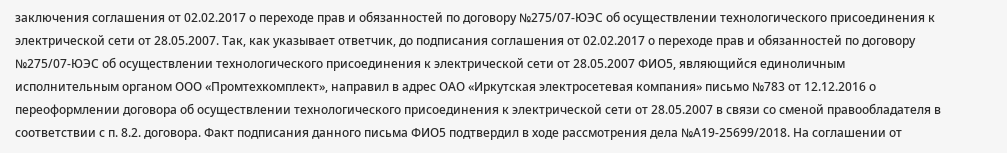заключения соглашения от 02.02.2017 о переходе прав и обязанностей по договору №275/07-ЮЭС об осуществлении технологического присоединения к электрической сети от 28.05.2007. Так, как указывает ответчик, до подписания соглашения от 02.02.2017 о переходе прав и обязанностей по договору №275/07-ЮЭС об осуществлении технологического присоединения к электрической сети от 28.05.2007 ФИО5, являющийся единоличным исполнительным органом ООО «Промтехкомплект», направил в адрес ОАО «Иркутская электросетевая компания» письмо №783 от 12.12.2016 о переоформлении договора об осуществлении технологического присоединения к электрической сети от 28.05.2007 в связи со сменой правообладателя в соответствии с п. 8.2. договора. Факт подписания данного письма ФИО5 подтвердил в ходе рассмотрения дела №А19-25699/2018. На соглашении от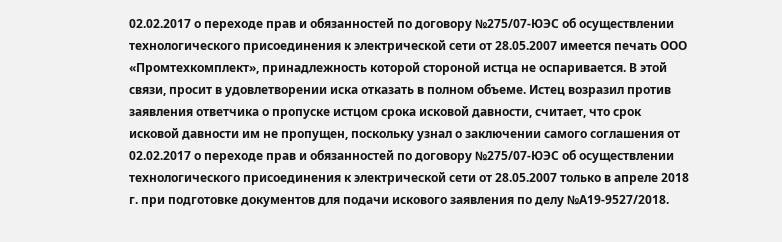02.02.2017 о переходе прав и обязанностей по договору №275/07-ЮЭС об осуществлении технологического присоединения к электрической сети от 28.05.2007 имеется печать ООО «Промтехкомплект», принадлежность которой стороной истца не оспаривается. В этой связи, просит в удовлетворении иска отказать в полном объеме. Истец возразил против заявления ответчика о пропуске истцом срока исковой давности, считает, что срок исковой давности им не пропущен, поскольку узнал о заключении самого соглашения от 02.02.2017 о переходе прав и обязанностей по договору №275/07-ЮЭС об осуществлении технологического присоединения к электрической сети от 28.05.2007 только в апреле 2018 г. при подготовке документов для подачи искового заявления по делу №А19-9527/2018.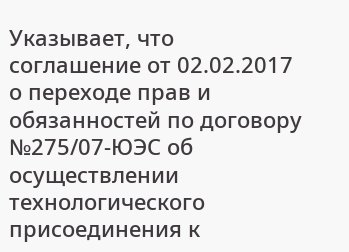Указывает, что соглашение от 02.02.2017 о переходе прав и обязанностей по договору №275/07-ЮЭС об осуществлении технологического присоединения к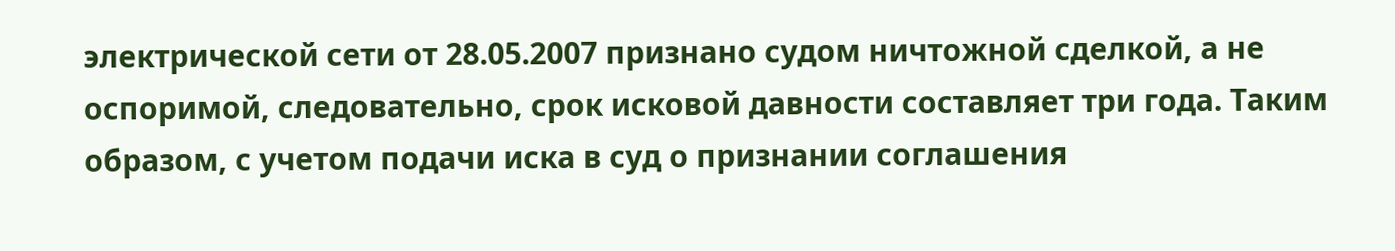электрической сети от 28.05.2007 признано судом ничтожной сделкой, а не оспоримой, следовательно, срок исковой давности составляет три года. Таким образом, с учетом подачи иска в суд о признании соглашения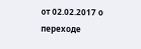от 02.02.2017 о переходе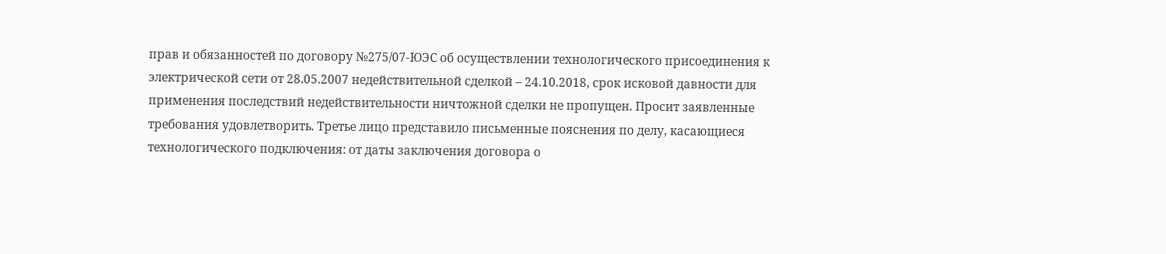прав и обязанностей по договору №275/07-ЮЭС об осуществлении технологического присоединения к электрической сети от 28.05.2007 недействительной сделкой – 24.10.2018, срок исковой давности для применения последствий недействительности ничтожной сделки не пропущен. Просит заявленные требования удовлетворить. Третье лицо представило письменные пояснения по делу, касающиеся технологического подключения: от даты заключения договора о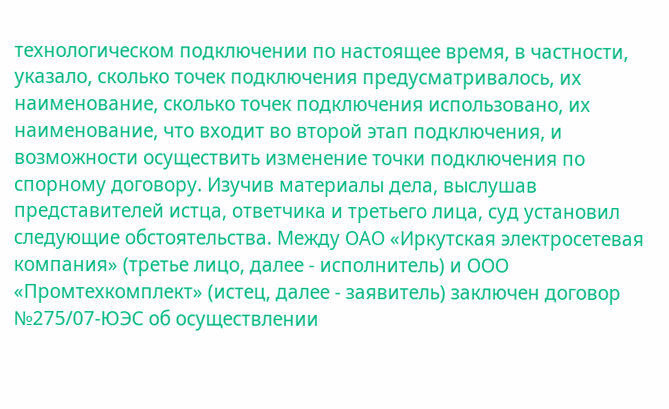технологическом подключении по настоящее время, в частности, указало, сколько точек подключения предусматривалось, их наименование, сколько точек подключения использовано, их наименование, что входит во второй этап подключения, и возможности осуществить изменение точки подключения по спорному договору. Изучив материалы дела, выслушав представителей истца, ответчика и третьего лица, суд установил следующие обстоятельства. Между ОАО «Иркутская электросетевая компания» (третье лицо, далее - исполнитель) и ООО «Промтехкомплект» (истец, далее - заявитель) заключен договор №275/07-ЮЭС об осуществлении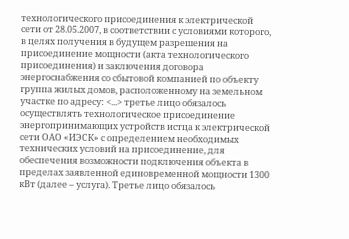технологического присоединения к электрической сети от 28.05.2007, в соответствии с условиями которого, в целях получения в будущем разрешения на присоединение мощности (акта технологического присоединения) и заключения договора энергоснабжения со сбытовой компанией по объекту группа жилых домов, расположенному на земельном участке по адресу: <...> третье лицо обязалось осуществлять технологическое присоединение энергопринимающих устройств истца к электрической сети ОАО «ИЭСК» с определением необходимых технических условий на присоединение, для обеспечения возможности подключения объекта в пределах заявленной единовременной мощности 1300 кВт (далее – услуга). Третье лицо обязалось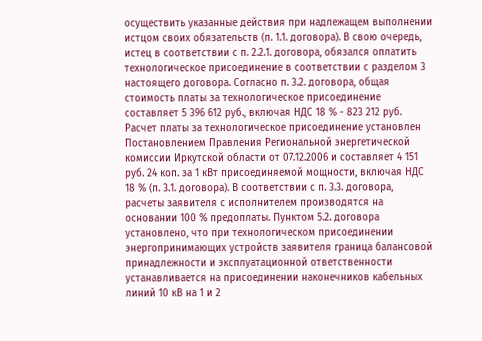осуществить указанные действия при надлежащем выполнении истцом своих обязательств (п. 1.1. договора). В свою очередь, истец в соответствии с п. 2.2.1. договора, обязался оплатить технологическое присоединение в соответствии с разделом 3 настоящего договора. Согласно п. 3.2. договора, общая стоимость платы за технологическое присоединение составляет 5 396 612 руб., включая НДС 18 % - 823 212 руб. Расчет платы за технологическое присоединение установлен Постановлением Правления Региональной энергетической комиссии Иркутской области от 07.12.2006 и составляет 4 151 руб. 24 коп. за 1 кВт присоединяемой мощности, включая НДС 18 % (п. 3.1. договора). В соответствии с п. 3.3. договора, расчеты заявителя с исполнителем производятся на основании 100 % предоплаты. Пунктом 5.2. договора установлено, что при технологическом присоединении энергопринимающих устройств заявителя граница балансовой принадлежности и эксплуатационной ответственности устанавливается на присоединении наконечников кабельных линий 10 кВ на 1 и 2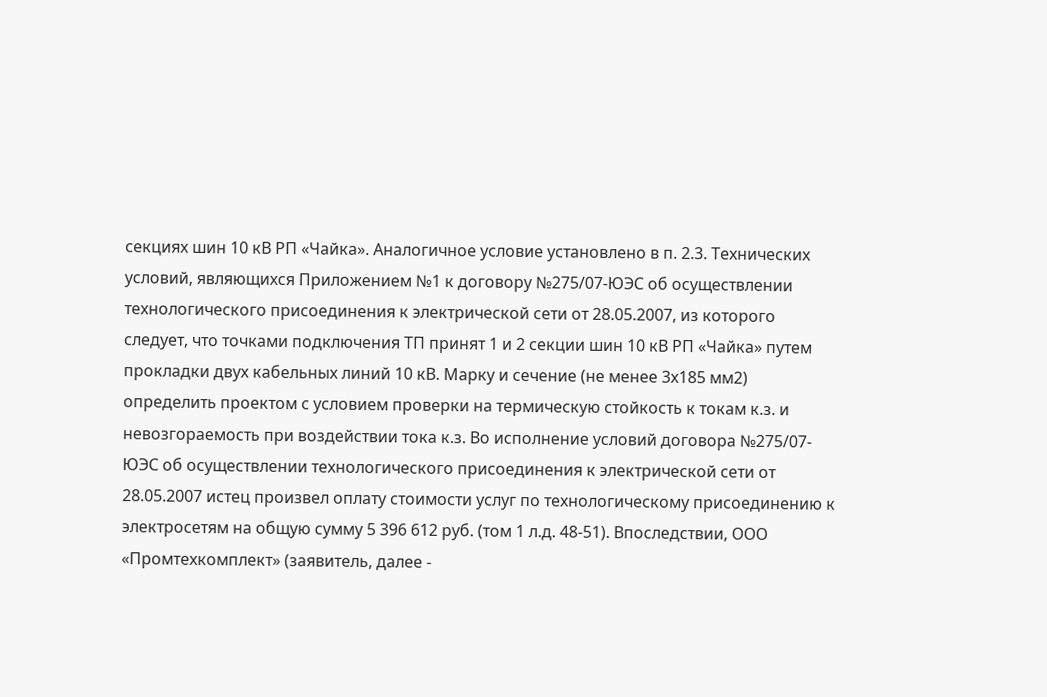секциях шин 10 кВ РП «Чайка». Аналогичное условие установлено в п. 2.3. Технических условий, являющихся Приложением №1 к договору №275/07-ЮЭС об осуществлении технологического присоединения к электрической сети от 28.05.2007, из которого следует, что точками подключения ТП принят 1 и 2 секции шин 10 кВ РП «Чайка» путем прокладки двух кабельных линий 10 кВ. Марку и сечение (не менее 3х185 мм2) определить проектом с условием проверки на термическую стойкость к токам к.з. и невозгораемость при воздействии тока к.з. Во исполнение условий договора №275/07-ЮЭС об осуществлении технологического присоединения к электрической сети от 28.05.2007 истец произвел оплату стоимости услуг по технологическому присоединению к электросетям на общую сумму 5 396 612 руб. (том 1 л.д. 48-51). Впоследствии, ООО «Промтехкомплект» (заявитель, далее -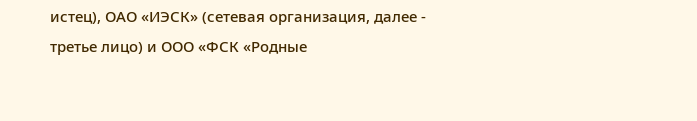истец), ОАО «ИЭСК» (сетевая организация, далее - третье лицо) и ООО «ФСК «Родные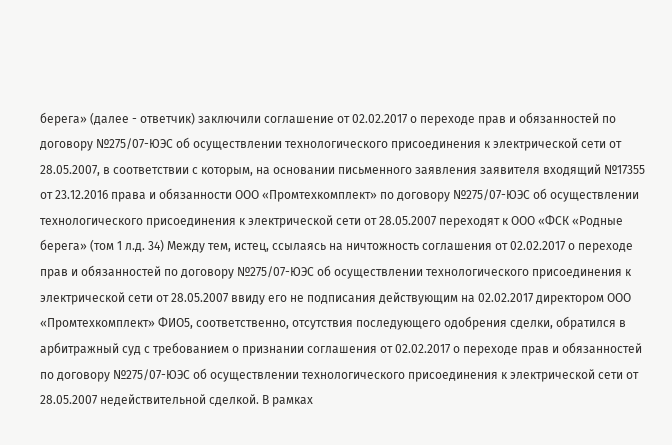берега» (далее - ответчик) заключили соглашение от 02.02.2017 о переходе прав и обязанностей по договору №275/07-ЮЭС об осуществлении технологического присоединения к электрической сети от 28.05.2007, в соответствии с которым, на основании письменного заявления заявителя входящий №17355 от 23.12.2016 права и обязанности ООО «Промтехкомплект» по договору №275/07-ЮЭС об осуществлении технологического присоединения к электрической сети от 28.05.2007 переходят к ООО «ФСК «Родные берега» (том 1 л.д. 34) Между тем, истец, ссылаясь на ничтожность соглашения от 02.02.2017 о переходе прав и обязанностей по договору №275/07-ЮЭС об осуществлении технологического присоединения к электрической сети от 28.05.2007 ввиду его не подписания действующим на 02.02.2017 директором ООО «Промтехкомплект» ФИО5, соответственно, отсутствия последующего одобрения сделки, обратился в арбитражный суд с требованием о признании соглашения от 02.02.2017 о переходе прав и обязанностей по договору №275/07-ЮЭС об осуществлении технологического присоединения к электрической сети от 28.05.2007 недействительной сделкой. В рамках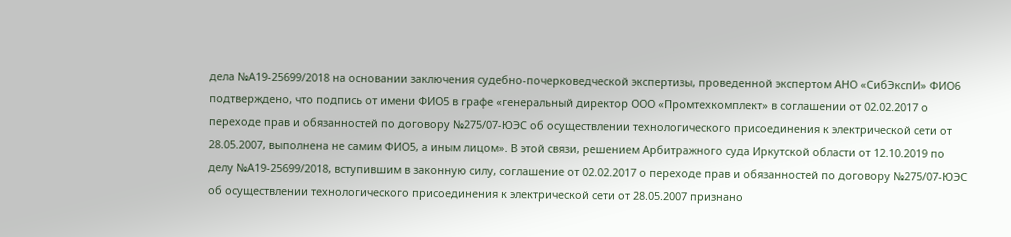дела №А19-25699/2018 на основании заключения судебно-почерковедческой экспертизы, проведенной экспертом АНО «СибЭкспИ» ФИО6 подтверждено, что подпись от имени ФИО5 в графе «генеральный директор ООО «Промтехкомплект» в соглашении от 02.02.2017 о переходе прав и обязанностей по договору №275/07-ЮЭС об осуществлении технологического присоединения к электрической сети от 28.05.2007, выполнена не самим ФИО5, а иным лицом». В этой связи, решением Арбитражного суда Иркутской области от 12.10.2019 по делу №А19-25699/2018, вступившим в законную силу, соглашение от 02.02.2017 о переходе прав и обязанностей по договору №275/07-ЮЭС об осуществлении технологического присоединения к электрической сети от 28.05.2007 признано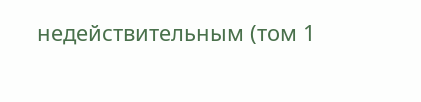недействительным (том 1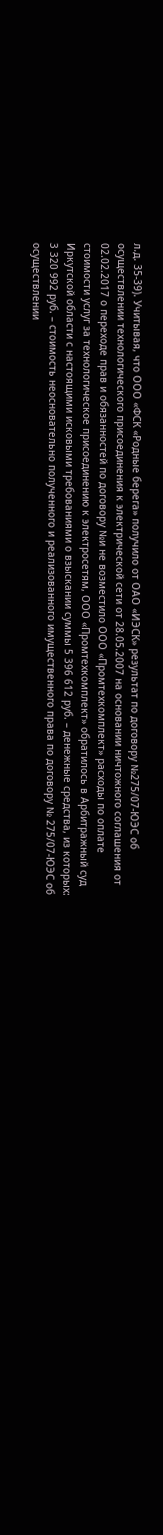л.д. 35-39). Учитывая, что ООО «ФСК «Родные берега» получило от ОАО «ИЭСК» результат по договору №275/07-ЮЭС об осуществлении технологического присоединения к электрической сети от 28.05.2007 на основании ничтожного соглашения от 02.02.2017 о переходе прав и обязанностей по договору №и не возместило ООО «Промтехкомплект» расходы по оплате стоимости услуг за технологическое присоединению к электросетям, ООО «Промтехкомплект» обратилось в Арбитражный суд Иркутской области с настоящими исковыми требованиями о взыскании суммы 5 396 612 руб. – денежные средства, из которых: 3 320 992 руб. – стоимость неосновательно полученного и реализованного имущественного права по договору № 275/07-ЮЭС об осуществлении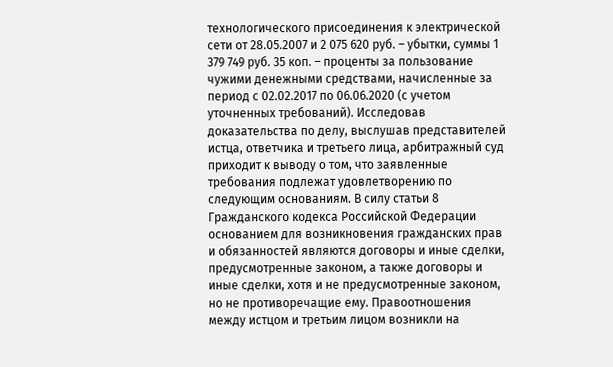технологического присоединения к электрической сети от 28.05.2007 и 2 075 620 руб. – убытки, суммы 1 379 749 руб. 35 коп. – проценты за пользование чужими денежными средствами, начисленные за период с 02.02.2017 по 06.06.2020 (с учетом уточненных требований). Исследовав доказательства по делу, выслушав представителей истца, ответчика и третьего лица, арбитражный суд приходит к выводу о том, что заявленные требования подлежат удовлетворению по следующим основаниям. В силу статьи 8 Гражданского кодекса Российской Федерации основанием для возникновения гражданских прав и обязанностей являются договоры и иные сделки, предусмотренные законом, а также договоры и иные сделки, хотя и не предусмотренные законом, но не противоречащие ему. Правоотношения между истцом и третьим лицом возникли на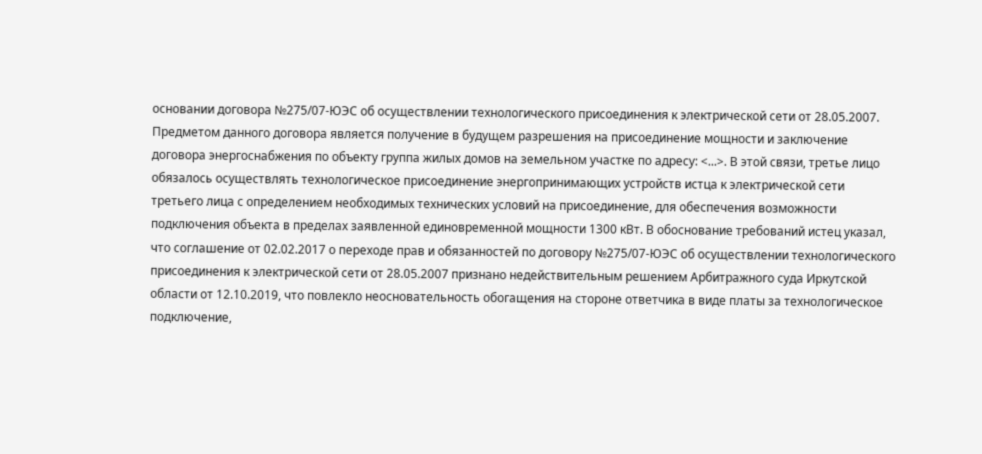основании договора №275/07-ЮЭС об осуществлении технологического присоединения к электрической сети от 28.05.2007. Предметом данного договора является получение в будущем разрешения на присоединение мощности и заключение договора энергоснабжения по объекту группа жилых домов на земельном участке по адресу: <...>. В этой связи, третье лицо обязалось осуществлять технологическое присоединение энергопринимающих устройств истца к электрической сети третьего лица с определением необходимых технических условий на присоединение, для обеспечения возможности подключения объекта в пределах заявленной единовременной мощности 1300 кВт. В обоснование требований истец указал, что соглашение от 02.02.2017 о переходе прав и обязанностей по договору №275/07-ЮЭС об осуществлении технологического присоединения к электрической сети от 28.05.2007 признано недействительным решением Арбитражного суда Иркутской области от 12.10.2019, что повлекло неосновательность обогащения на стороне ответчика в виде платы за технологическое подключение,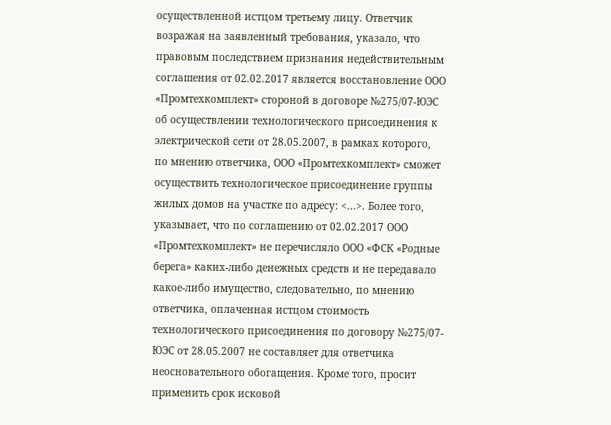осуществленной истцом третьему лицу. Ответчик возражая на заявленный требования, указало, что правовым последствием признания недействительным соглашения от 02.02.2017 является восстановление ООО «Промтехкомплект» стороной в договоре №275/07-ЮЭС об осуществлении технологического присоединения к электрической сети от 28.05.2007, в рамках которого, по мнению ответчика, ООО «Промтехкомплект» сможет осуществить технологическое присоединение группы жилых домов на участке по адресу: <...>. Более того, указывает, что по соглашению от 02.02.2017 ООО «Промтехкомплект» не перечисляло ООО «ФСК «Родные берега» каких-либо денежных средств и не передавало какое-либо имущество, следовательно, по мнению ответчика, оплаченная истцом стоимость технологического присоединения по договору №275/07-ЮЭС от 28.05.2007 не составляет для ответчика неосновательного обогащения. Кроме того, просит применить срок исковой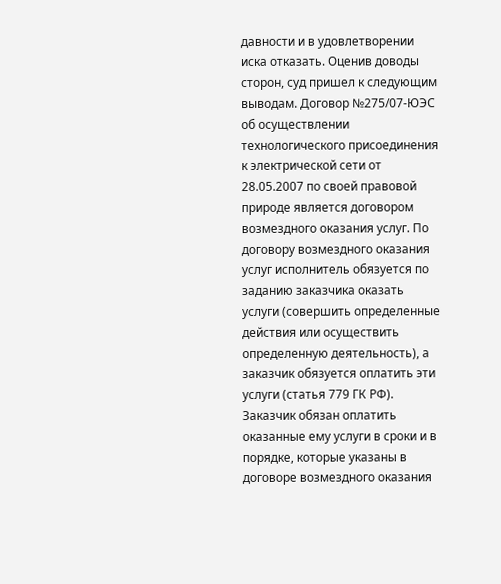давности и в удовлетворении иска отказать. Оценив доводы сторон, суд пришел к следующим выводам. Договор №275/07-ЮЭС об осуществлении технологического присоединения к электрической сети от 28.05.2007 по своей правовой природе является договором возмездного оказания услуг. По договору возмездного оказания услуг исполнитель обязуется по заданию заказчика оказать услуги (совершить определенные действия или осуществить определенную деятельность), а заказчик обязуется оплатить эти услуги (статья 779 ГК РФ). Заказчик обязан оплатить оказанные ему услуги в сроки и в порядке, которые указаны в договоре возмездного оказания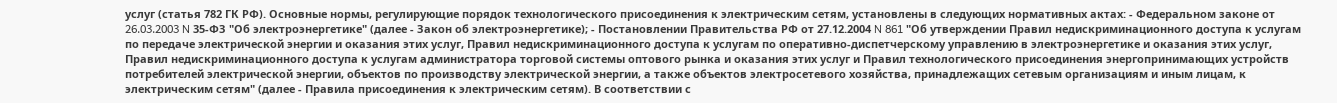услуг (статья 782 ГК РФ). Основные нормы, регулирующие порядок технологического присоединения к электрическим сетям, установлены в следующих нормативных актах: - Федеральном законе от 26.03.2003 N 35-ФЗ "Об электроэнергетике" (далее - Закон об электроэнергетике); - Постановлении Правительства РФ от 27.12.2004 N 861 "Об утверждении Правил недискриминационного доступа к услугам по передаче электрической энергии и оказания этих услуг, Правил недискриминационного доступа к услугам по оперативно-диспетчерскому управлению в электроэнергетике и оказания этих услуг, Правил недискриминационного доступа к услугам администратора торговой системы оптового рынка и оказания этих услуг и Правил технологического присоединения энергопринимающих устройств потребителей электрической энергии, объектов по производству электрической энергии, а также объектов электросетевого хозяйства, принадлежащих сетевым организациям и иным лицам, к электрическим сетям" (далее - Правила присоединения к электрическим сетям). В соответствии с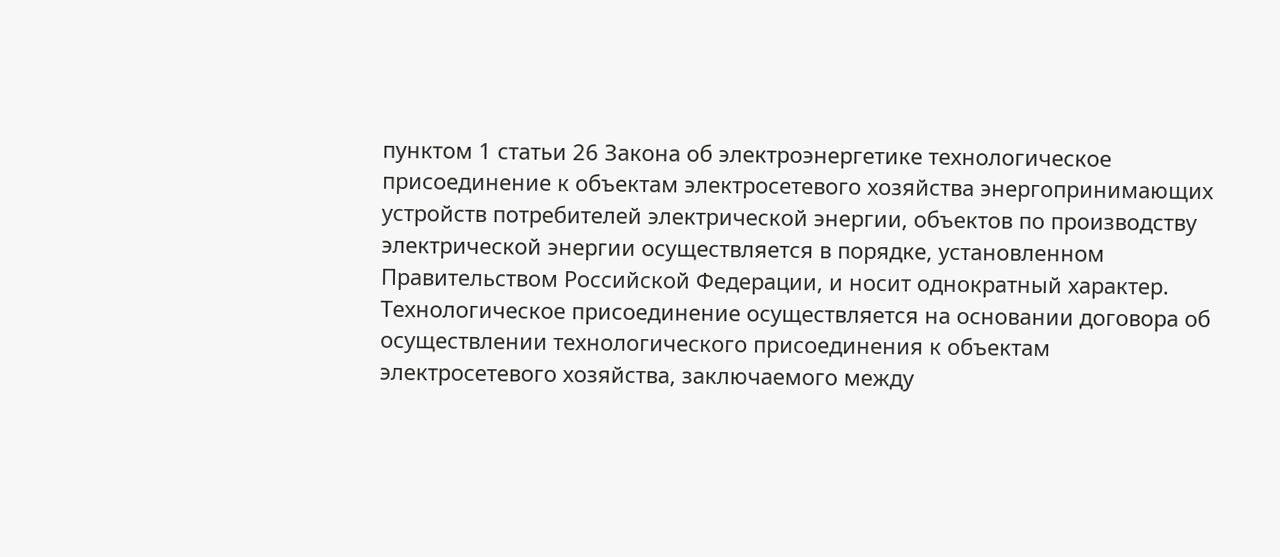пунктом 1 статьи 26 Закона об электроэнергетике технологическое присоединение к объектам электросетевого хозяйства энергопринимающих устройств потребителей электрической энергии, объектов по производству электрической энергии осуществляется в порядке, установленном Правительством Российской Федерации, и носит однократный характер. Технологическое присоединение осуществляется на основании договора об осуществлении технологического присоединения к объектам электросетевого хозяйства, заключаемого между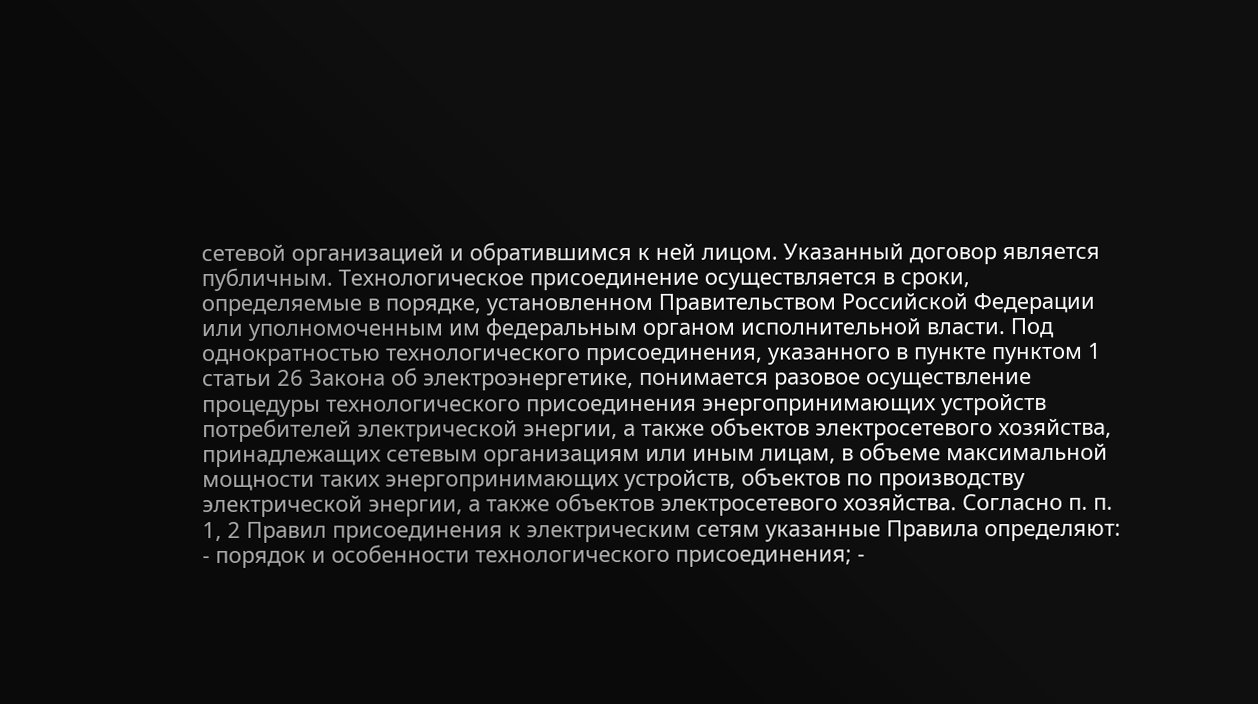сетевой организацией и обратившимся к ней лицом. Указанный договор является публичным. Технологическое присоединение осуществляется в сроки, определяемые в порядке, установленном Правительством Российской Федерации или уполномоченным им федеральным органом исполнительной власти. Под однократностью технологического присоединения, указанного в пункте пунктом 1 статьи 26 Закона об электроэнергетике, понимается разовое осуществление процедуры технологического присоединения энергопринимающих устройств потребителей электрической энергии, а также объектов электросетевого хозяйства, принадлежащих сетевым организациям или иным лицам, в объеме максимальной мощности таких энергопринимающих устройств, объектов по производству электрической энергии, а также объектов электросетевого хозяйства. Согласно п. п. 1, 2 Правил присоединения к электрическим сетям указанные Правила определяют: - порядок и особенности технологического присоединения; -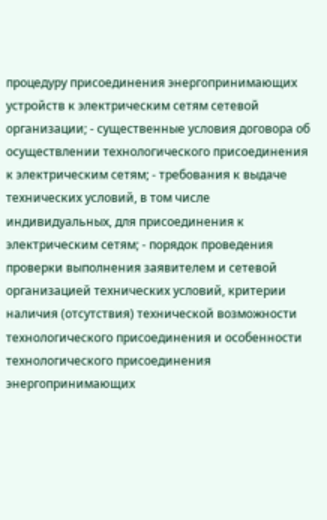процедуру присоединения энергопринимающих устройств к электрическим сетям сетевой организации; - существенные условия договора об осуществлении технологического присоединения к электрическим сетям; - требования к выдаче технических условий, в том числе индивидуальных, для присоединения к электрическим сетям; - порядок проведения проверки выполнения заявителем и сетевой организацией технических условий, критерии наличия (отсутствия) технической возможности технологического присоединения и особенности технологического присоединения энергопринимающих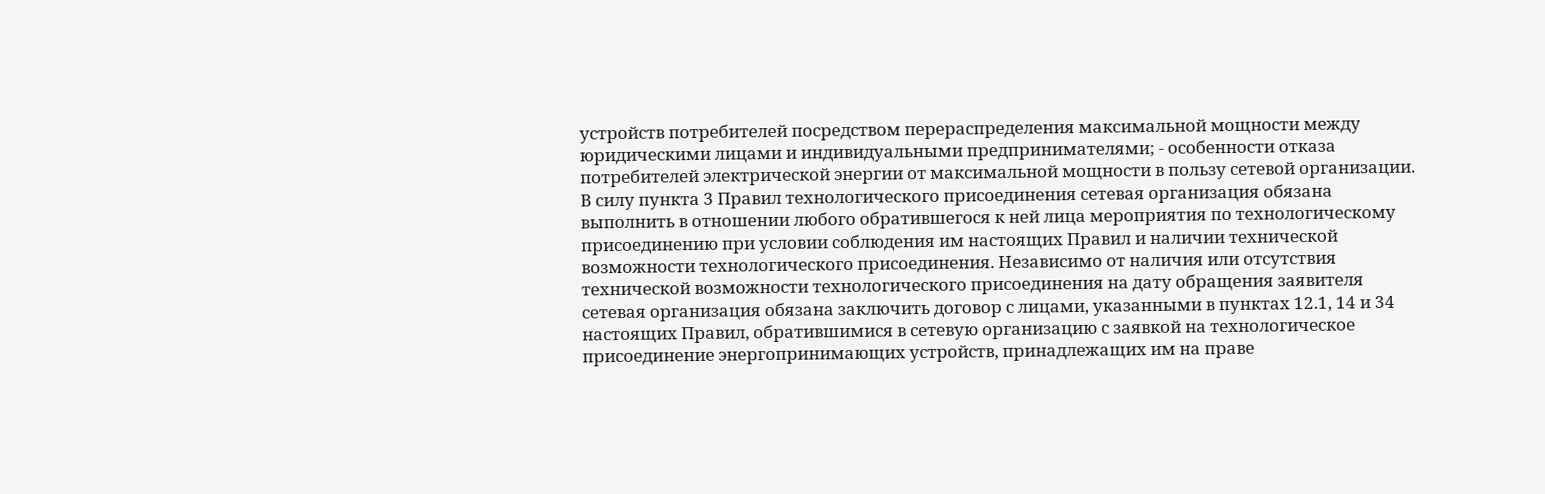устройств потребителей посредством перераспределения максимальной мощности между юридическими лицами и индивидуальными предпринимателями; - особенности отказа потребителей электрической энергии от максимальной мощности в пользу сетевой организации. В силу пункта 3 Правил технологического присоединения сетевая организация обязана выполнить в отношении любого обратившегося к ней лица мероприятия по технологическому присоединению при условии соблюдения им настоящих Правил и наличии технической возможности технологического присоединения. Независимо от наличия или отсутствия технической возможности технологического присоединения на дату обращения заявителя сетевая организация обязана заключить договор с лицами, указанными в пунктах 12.1, 14 и 34 настоящих Правил, обратившимися в сетевую организацию с заявкой на технологическое присоединение энергопринимающих устройств, принадлежащих им на праве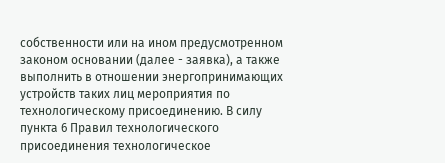собственности или на ином предусмотренном законом основании (далее - заявка), а также выполнить в отношении энергопринимающих устройств таких лиц мероприятия по технологическому присоединению. В силу пункта 6 Правил технологического присоединения технологическое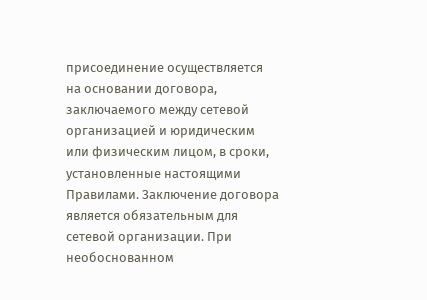присоединение осуществляется на основании договора, заключаемого между сетевой организацией и юридическим или физическим лицом, в сроки, установленные настоящими Правилами. Заключение договора является обязательным для сетевой организации. При необоснованном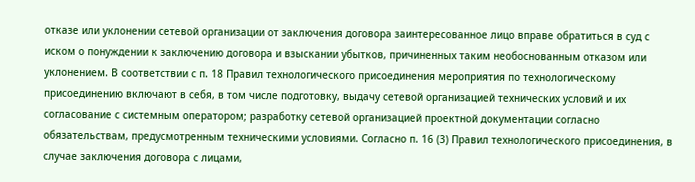отказе или уклонении сетевой организации от заключения договора заинтересованное лицо вправе обратиться в суд с иском о понуждении к заключению договора и взыскании убытков, причиненных таким необоснованным отказом или уклонением. В соответствии с п. 18 Правил технологического присоединения мероприятия по технологическому присоединению включают в себя, в том числе подготовку, выдачу сетевой организацией технических условий и их согласование с системным оператором; разработку сетевой организацией проектной документации согласно обязательствам, предусмотренным техническими условиями. Согласно п. 16 (3) Правил технологического присоединения, в случае заключения договора с лицами,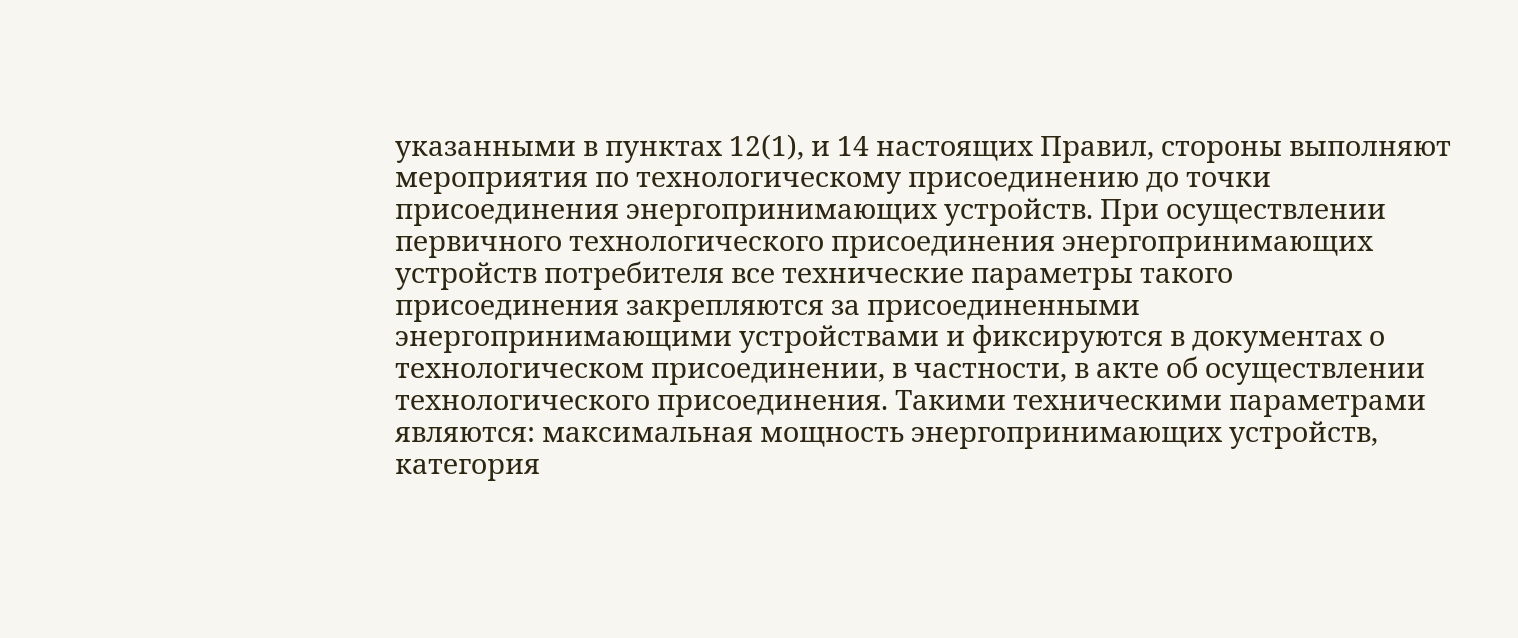указанными в пунктах 12(1), и 14 настоящих Правил, стороны выполняют мероприятия по технологическому присоединению до точки присоединения энергопринимающих устройств. При осуществлении первичного технологического присоединения энергопринимающих устройств потребителя все технические параметры такого присоединения закрепляются за присоединенными энергопринимающими устройствами и фиксируются в документах о технологическом присоединении, в частности, в акте об осуществлении технологического присоединения. Такими техническими параметрами являются: максимальная мощность энергопринимающих устройств, категория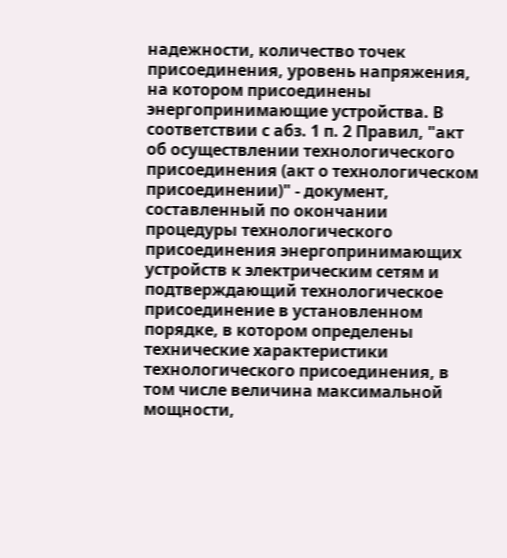надежности, количество точек присоединения, уровень напряжения, на котором присоединены энергопринимающие устройства. В соответствии с абз. 1 п. 2 Правил, "акт об осуществлении технологического присоединения (акт о технологическом присоединении)" - документ, составленный по окончании процедуры технологического присоединения энергопринимающих устройств к электрическим сетям и подтверждающий технологическое присоединение в установленном порядке, в котором определены технические характеристики технологического присоединения, в том числе величина максимальной мощности,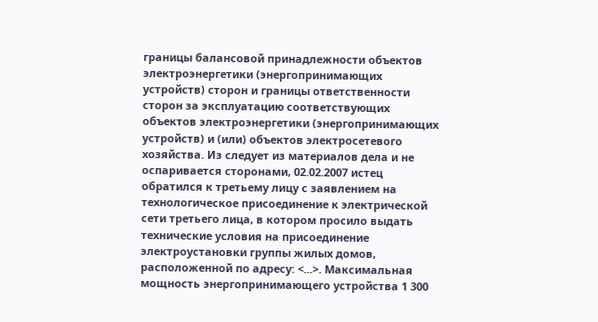границы балансовой принадлежности объектов электроэнергетики (энергопринимающих устройств) сторон и границы ответственности сторон за эксплуатацию соответствующих объектов электроэнергетики (энергопринимающих устройств) и (или) объектов электросетевого хозяйства. Из следует из материалов дела и не оспаривается сторонами, 02.02.2007 истец обратился к третьему лицу с заявлением на технологическое присоединение к электрической сети третьего лица, в котором просило выдать технические условия на присоединение электроустановки группы жилых домов, расположенной по адресу: <...>. Максимальная мощность энергопринимающего устройства 1 300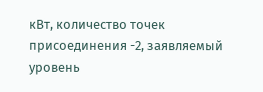кВт, количество точек присоединения -2, заявляемый уровень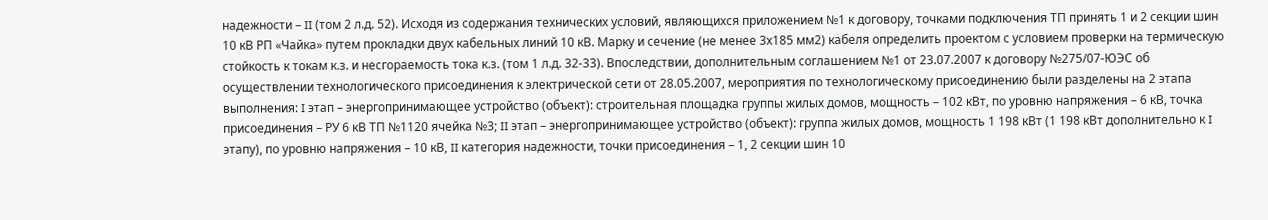надежности – II (том 2 л.д. 52). Исходя из содержания технических условий, являющихся приложением №1 к договору, точками подключения ТП принять 1 и 2 секции шин 10 кВ РП «Чайка» путем прокладки двух кабельных линий 10 кВ. Марку и сечение (не менее 3х185 мм2) кабеля определить проектом с условием проверки на термическую стойкость к токам к.з. и несгораемость тока к.з. (том 1 л.д. 32-33). Впоследствии, дополнительным соглашением №1 от 23.07.2007 к договору №275/07-ЮЭС об осуществлении технологического присоединения к электрической сети от 28.05.2007, мероприятия по технологическому присоединению были разделены на 2 этапа выполнения: I этап – энергопринимающее устройство (объект): строительная площадка группы жилых домов, мощность – 102 кВт, по уровню напряжения – 6 кВ, точка присоединения – РУ 6 кВ ТП №1120 ячейка №3; II этап – энергопринимающее устройство (объект): группа жилых домов, мощность 1 198 кВт (1 198 кВт дополнительно к I этапу), по уровню напряжения – 10 кВ, II категория надежности, точки присоединения – 1, 2 секции шин 10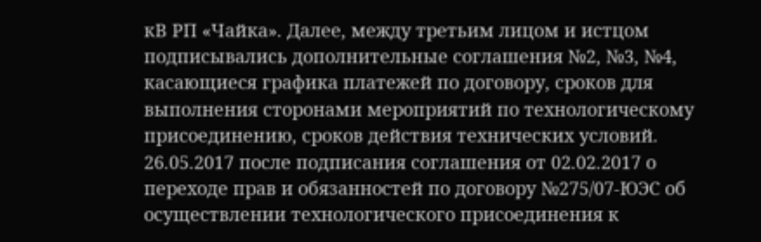кВ РП «Чайка». Далее, между третьим лицом и истцом подписывались дополнительные соглашения №2, №3, №4, касающиеся графика платежей по договору, сроков для выполнения сторонами мероприятий по технологическому присоединению, сроков действия технических условий. 26.05.2017 после подписания соглашения от 02.02.2017 о переходе прав и обязанностей по договору №275/07-ЮЭС об осуществлении технологического присоединения к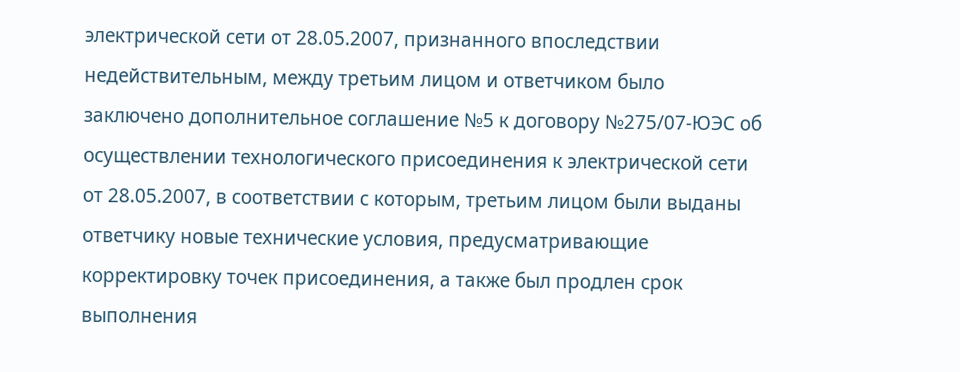электрической сети от 28.05.2007, признанного впоследствии недействительным, между третьим лицом и ответчиком было заключено дополнительное соглашение №5 к договору №275/07-ЮЭС об осуществлении технологического присоединения к электрической сети от 28.05.2007, в соответствии с которым, третьим лицом были выданы ответчику новые технические условия, предусматривающие корректировку точек присоединения, а также был продлен срок выполнения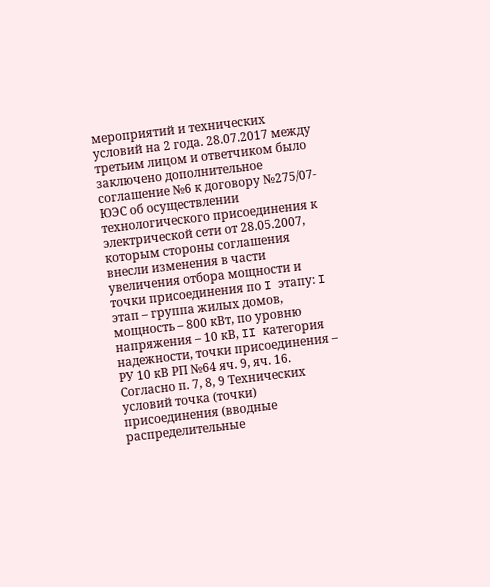мероприятий и технических условий на 2 года. 28.07.2017 между третьим лицом и ответчиком было заключено дополнительное соглашение №6 к договору №275/07-ЮЭС об осуществлении технологического присоединения к электрической сети от 28.05.2007, которым стороны соглашения внесли изменения в части увеличения отбора мощности и точки присоединения по I этапу: I этап – группа жилых домов, мощность – 800 кВт, по уровню напряжения – 10 кВ, II категория надежности, точки присоединения – РУ 10 кВ РП №64 яч. 9, яч. 16. Согласно п. 7, 8, 9 Технических условий точка (точки) присоединения (вводные распределительные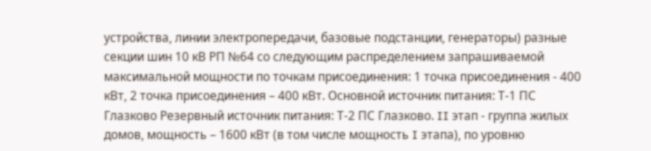устройства, линии электропередачи, базовые подстанции, генераторы) разные секции шин 10 кВ РП №64 со следующим распределением запрашиваемой максимальной мощности по точкам присоединения: 1 точка присоединения - 400 кВт, 2 точка присоединения – 400 кВт. Основной источник питания: Т-1 ПС Глазково Резервный источник питания: Т-2 ПС Глазково. II этап - группа жилых домов, мощность – 1600 кВт (в том числе мощность I этапа), по уровню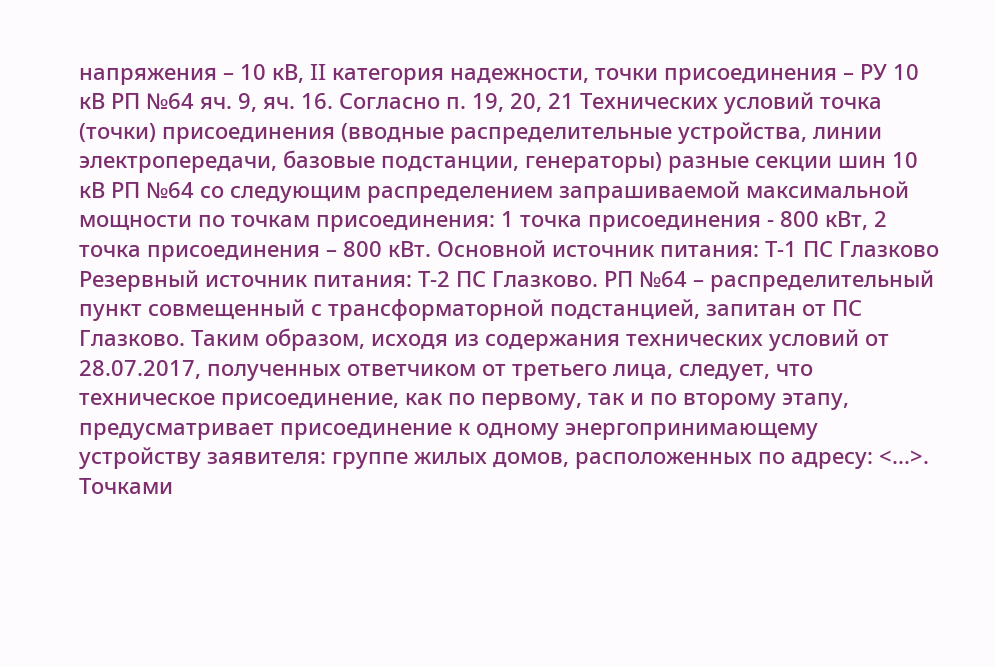напряжения – 10 кВ, II категория надежности, точки присоединения – РУ 10 кВ РП №64 яч. 9, яч. 16. Согласно п. 19, 20, 21 Технических условий точка (точки) присоединения (вводные распределительные устройства, линии электропередачи, базовые подстанции, генераторы) разные секции шин 10 кВ РП №64 со следующим распределением запрашиваемой максимальной мощности по точкам присоединения: 1 точка присоединения - 800 кВт, 2 точка присоединения – 800 кВт. Основной источник питания: Т-1 ПС Глазково Резервный источник питания: Т-2 ПС Глазково. РП №64 – распределительный пункт совмещенный с трансформаторной подстанцией, запитан от ПС Глазково. Таким образом, исходя из содержания технических условий от 28.07.2017, полученных ответчиком от третьего лица, следует, что техническое присоединение, как по первому, так и по второму этапу, предусматривает присоединение к одному энергопринимающему устройству заявителя: группе жилых домов, расположенных по адресу: <...>. Точками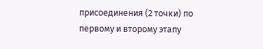присоединения (2 точки) по первому и второму этапу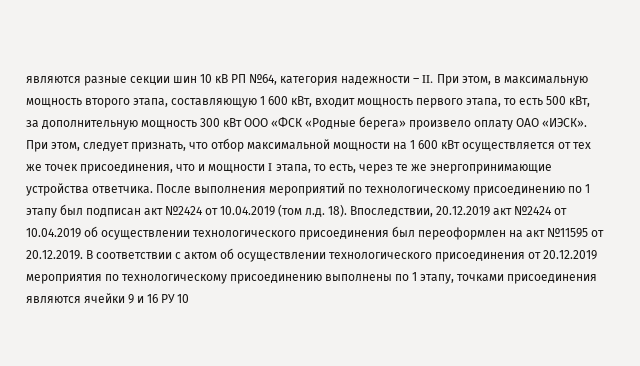являются разные секции шин 10 кВ РП №64, категория надежности – II. При этом, в максимальную мощность второго этапа, составляющую 1 600 кВт, входит мощность первого этапа, то есть 500 кВт, за дополнительную мощность 300 кВт ООО «ФСК «Родные берега» произвело оплату ОАО «ИЭСК». При этом, следует признать, что отбор максимальной мощности на 1 600 кВт осуществляется от тех же точек присоединения, что и мощности I этапа, то есть, через те же энергопринимающие устройства ответчика. После выполнения мероприятий по технологическому присоединению по 1 этапу был подписан акт №2424 от 10.04.2019 (том л.д. 18). Впоследствии, 20.12.2019 акт №2424 от 10.04.2019 об осуществлении технологического присоединения был переоформлен на акт №11595 от 20.12.2019. В соответствии с актом об осуществлении технологического присоединения от 20.12.2019 мероприятия по технологическому присоединению выполнены по 1 этапу, точками присоединения являются ячейки 9 и 16 РУ 10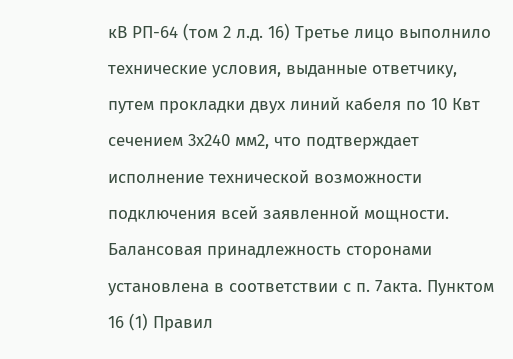кВ РП-64 (том 2 л.д. 16) Третье лицо выполнило технические условия, выданные ответчику, путем прокладки двух линий кабеля по 10 Квт сечением 3х240 мм2, что подтверждает исполнение технической возможности подключения всей заявленной мощности. Балансовая принадлежность сторонами установлена в соответствии с п. 7акта. Пунктом 16 (1) Правил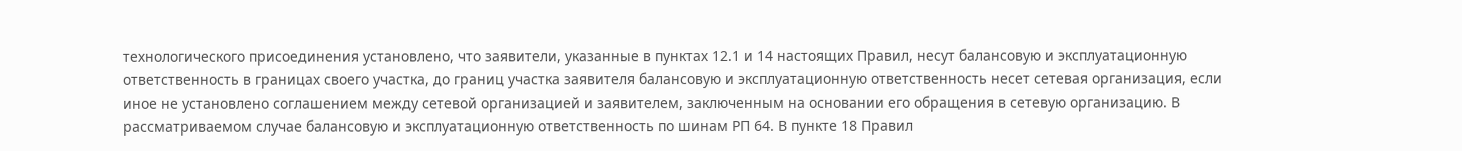технологического присоединения установлено, что заявители, указанные в пунктах 12.1 и 14 настоящих Правил, несут балансовую и эксплуатационную ответственность в границах своего участка, до границ участка заявителя балансовую и эксплуатационную ответственность несет сетевая организация, если иное не установлено соглашением между сетевой организацией и заявителем, заключенным на основании его обращения в сетевую организацию. В рассматриваемом случае балансовую и эксплуатационную ответственность по шинам РП 64. В пункте 18 Правил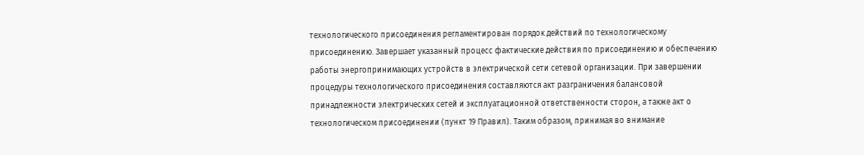технологического присоединения регламентирован порядок действий по технологическому присоединению. Завершает указанный процесс фактические действия по присоединению и обеспечению работы энергопринимающих устройств в электрической сети сетевой организации. При завершении процедуры технологического присоединения составляются акт разграничения балансовой принадлежности электрических сетей и эксплуатационной ответственности сторон, а также акт о технологическом присоединении (пункт 19 Правил). Таким образом, принимая во внимание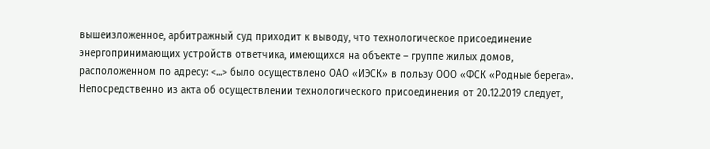вышеизложенное, арбитражный суд приходит к выводу, что технологическое присоединение энергопринимающих устройств ответчика, имеющихся на объекте – группе жилых домов, расположенном по адресу: <...> было осуществлено ОАО «ИЭСК» в пользу ООО «ФСК «Родные берега». Непосредственно из акта об осуществлении технологического присоединения от 20.12.2019 следует,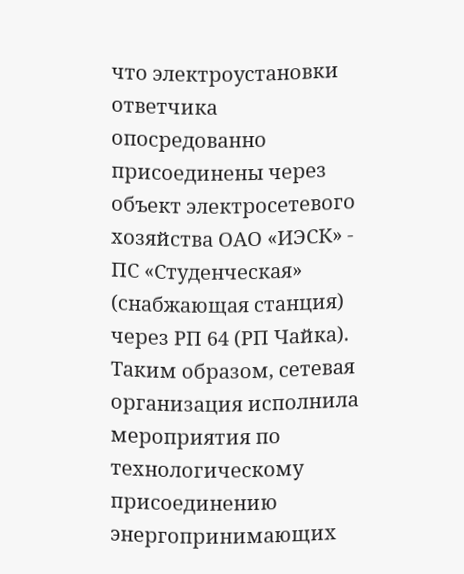что электроустановки ответчика опосредованно присоединены через объект электросетевого хозяйства ОАО «ИЭСК» - ПС «Студенческая» (снабжающая станция) через РП 64 (РП Чайка). Таким образом, сетевая организация исполнила мероприятия по технологическому присоединению энергопринимающих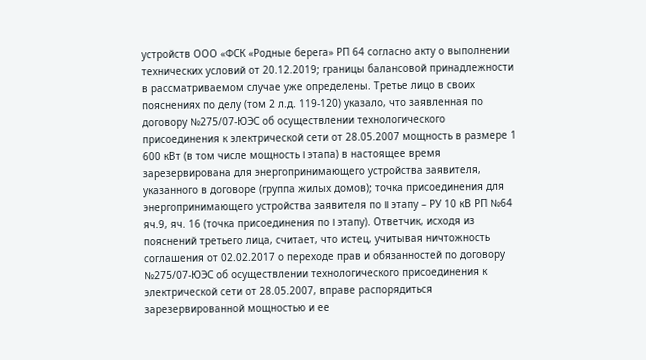устройств ООО «ФСК «Родные берега» РП 64 согласно акту о выполнении технических условий от 20.12.2019; границы балансовой принадлежности в рассматриваемом случае уже определены. Третье лицо в своих пояснениях по делу (том 2 л.д. 119-120) указало, что заявленная по договору №275/07-ЮЭС об осуществлении технологического присоединения к электрической сети от 28.05.2007 мощность в размере 1 600 кВт (в том числе мощность I этапа) в настоящее время зарезервирована для энергопринимающего устройства заявителя, указанного в договоре (группа жилых домов); точка присоединения для энергопринимающего устройства заявителя по II этапу – РУ 10 кВ РП №64 яч.9, яч. 16 (точка присоединения по I этапу). Ответчик, исходя из пояснений третьего лица, считает, что истец, учитывая ничтожность соглашения от 02.02.2017 о переходе прав и обязанностей по договору №275/07-ЮЭС об осуществлении технологического присоединения к электрической сети от 28.05.2007, вправе распорядиться зарезервированной мощностью и ее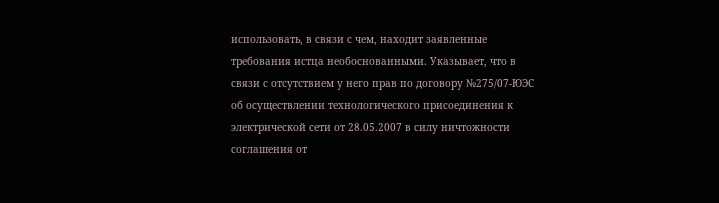использовать, в связи с чем, находит заявленные требования истца необоснованными. Указывает, что в связи с отсутствием у него прав по договору №275/07-ЮЭС об осуществлении технологического присоединения к электрической сети от 28.05.2007 в силу ничтожности соглашения от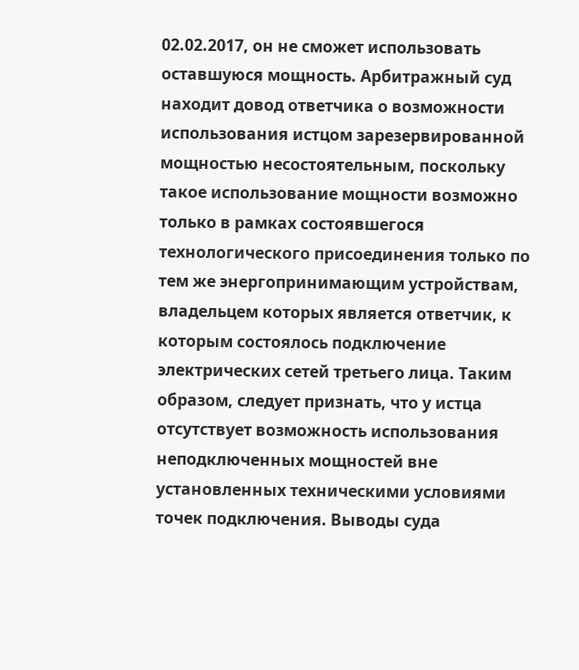02.02.2017, он не сможет использовать оставшуюся мощность. Арбитражный суд находит довод ответчика о возможности использования истцом зарезервированной мощностью несостоятельным, поскольку такое использование мощности возможно только в рамках состоявшегося технологического присоединения только по тем же энергопринимающим устройствам, владельцем которых является ответчик, к которым состоялось подключение электрических сетей третьего лица. Таким образом, следует признать, что у истца отсутствует возможность использования неподключенных мощностей вне установленных техническими условиями точек подключения. Выводы суда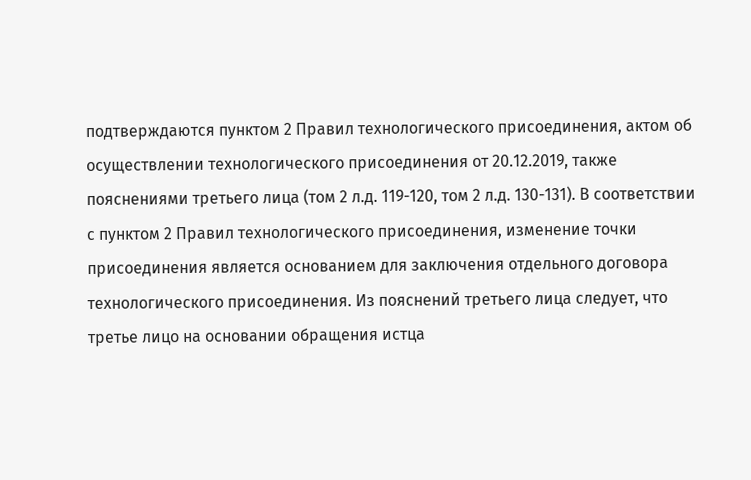подтверждаются пунктом 2 Правил технологического присоединения, актом об осуществлении технологического присоединения от 20.12.2019, также пояснениями третьего лица (том 2 л.д. 119-120, том 2 л.д. 130-131). В соответствии с пунктом 2 Правил технологического присоединения, изменение точки присоединения является основанием для заключения отдельного договора технологического присоединения. Из пояснений третьего лица следует, что третье лицо на основании обращения истца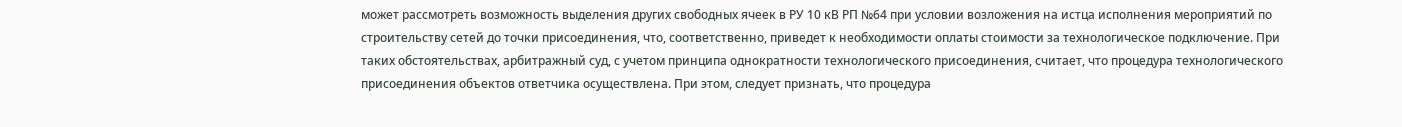может рассмотреть возможность выделения других свободных ячеек в РУ 10 кВ РП №64 при условии возложения на истца исполнения мероприятий по строительству сетей до точки присоединения, что, соответственно, приведет к необходимости оплаты стоимости за технологическое подключение. При таких обстоятельствах, арбитражный суд, с учетом принципа однократности технологического присоединения, считает, что процедура технологического присоединения объектов ответчика осуществлена. При этом, следует признать, что процедура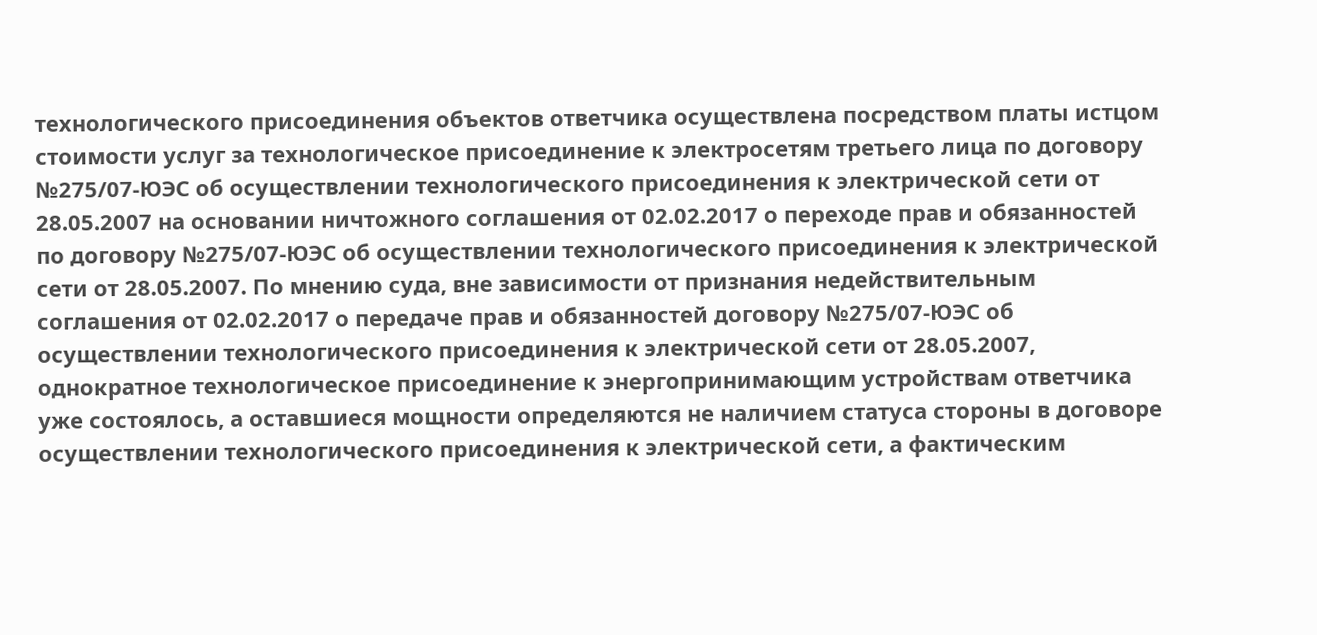технологического присоединения объектов ответчика осуществлена посредством платы истцом стоимости услуг за технологическое присоединение к электросетям третьего лица по договору №275/07-ЮЭС об осуществлении технологического присоединения к электрической сети от 28.05.2007 на основании ничтожного соглашения от 02.02.2017 о переходе прав и обязанностей по договору №275/07-ЮЭС об осуществлении технологического присоединения к электрической сети от 28.05.2007. По мнению суда, вне зависимости от признания недействительным соглашения от 02.02.2017 о передаче прав и обязанностей договору №275/07-ЮЭС об осуществлении технологического присоединения к электрической сети от 28.05.2007, однократное технологическое присоединение к энергопринимающим устройствам ответчика уже состоялось, а оставшиеся мощности определяются не наличием статуса стороны в договоре осуществлении технологического присоединения к электрической сети, а фактическим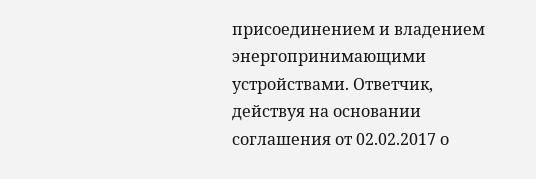присоединением и владением энергопринимающими устройствами. Ответчик, действуя на основании соглашения от 02.02.2017 о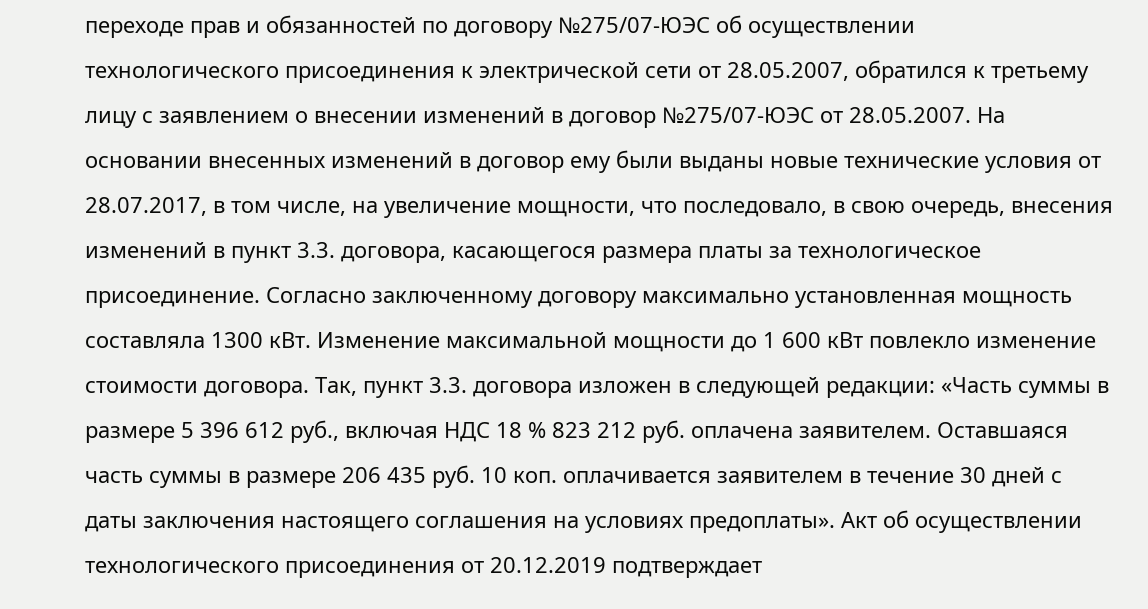переходе прав и обязанностей по договору №275/07-ЮЭС об осуществлении технологического присоединения к электрической сети от 28.05.2007, обратился к третьему лицу с заявлением о внесении изменений в договор №275/07-ЮЭС от 28.05.2007. На основании внесенных изменений в договор ему были выданы новые технические условия от 28.07.2017, в том числе, на увеличение мощности, что последовало, в свою очередь, внесения изменений в пункт 3.3. договора, касающегося размера платы за технологическое присоединение. Согласно заключенному договору максимально установленная мощность составляла 1300 кВт. Изменение максимальной мощности до 1 600 кВт повлекло изменение стоимости договора. Так, пункт 3.3. договора изложен в следующей редакции: «Часть суммы в размере 5 396 612 руб., включая НДС 18 % 823 212 руб. оплачена заявителем. Оставшаяся часть суммы в размере 206 435 руб. 10 коп. оплачивается заявителем в течение 30 дней с даты заключения настоящего соглашения на условиях предоплаты». Акт об осуществлении технологического присоединения от 20.12.2019 подтверждает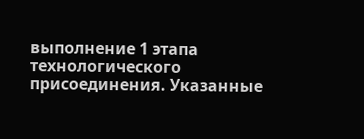выполнение 1 этапа технологического присоединения. Указанные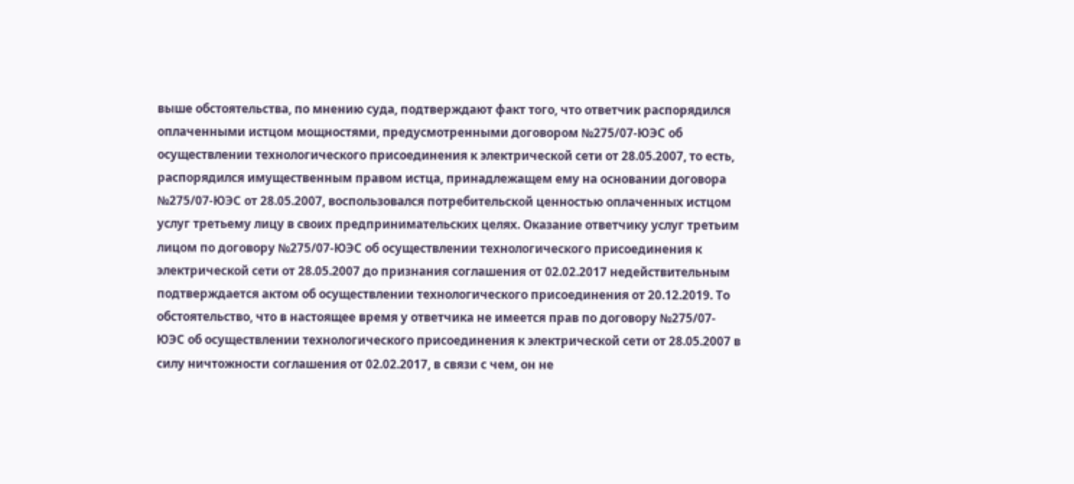выше обстоятельства, по мнению суда, подтверждают факт того, что ответчик распорядился оплаченными истцом мощностями, предусмотренными договором №275/07-ЮЭС об осуществлении технологического присоединения к электрической сети от 28.05.2007, то есть, распорядился имущественным правом истца, принадлежащем ему на основании договора №275/07-ЮЭС от 28.05.2007, воспользовался потребительской ценностью оплаченных истцом услуг третьему лицу в своих предпринимательских целях. Оказание ответчику услуг третьим лицом по договору №275/07-ЮЭС об осуществлении технологического присоединения к электрической сети от 28.05.2007 до признания соглашения от 02.02.2017 недействительным подтверждается актом об осуществлении технологического присоединения от 20.12.2019. То обстоятельство, что в настоящее время у ответчика не имеется прав по договору №275/07-ЮЭС об осуществлении технологического присоединения к электрической сети от 28.05.2007 в силу ничтожности соглашения от 02.02.2017, в связи с чем, он не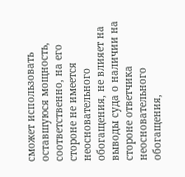сможет использовать оставшуюся мощность, соответственно, на его стороне не имеется неосновательного обогащения, не влияет на выводы суда о наличии на стороне ответчика неосновательного обогащения,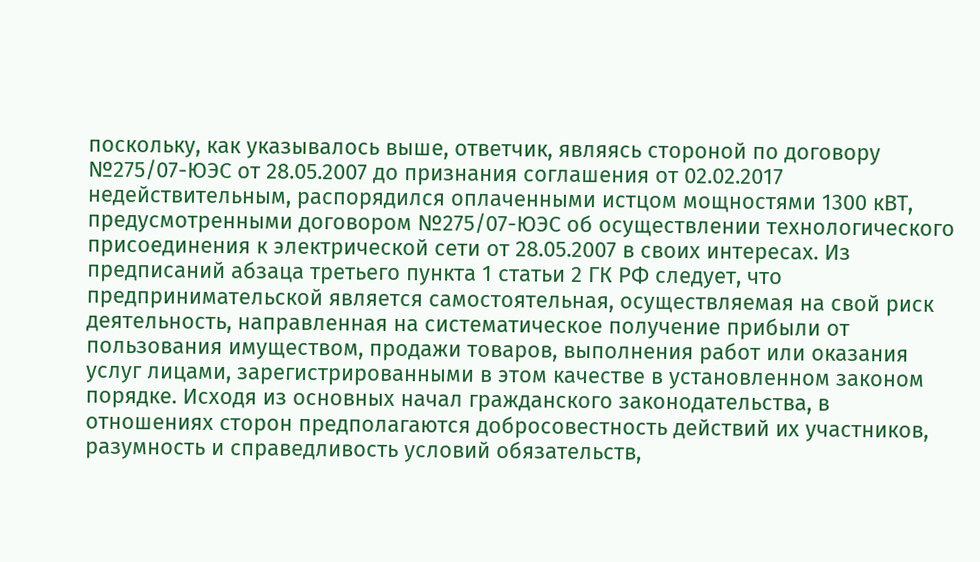поскольку, как указывалось выше, ответчик, являясь стороной по договору №275/07-ЮЭС от 28.05.2007 до признания соглашения от 02.02.2017 недействительным, распорядился оплаченными истцом мощностями 1300 кВТ, предусмотренными договором №275/07-ЮЭС об осуществлении технологического присоединения к электрической сети от 28.05.2007 в своих интересах. Из предписаний абзаца третьего пункта 1 статьи 2 ГК РФ следует, что предпринимательской является самостоятельная, осуществляемая на свой риск деятельность, направленная на систематическое получение прибыли от пользования имуществом, продажи товаров, выполнения работ или оказания услуг лицами, зарегистрированными в этом качестве в установленном законом порядке. Исходя из основных начал гражданского законодательства, в отношениях сторон предполагаются добросовестность действий их участников, разумность и справедливость условий обязательств,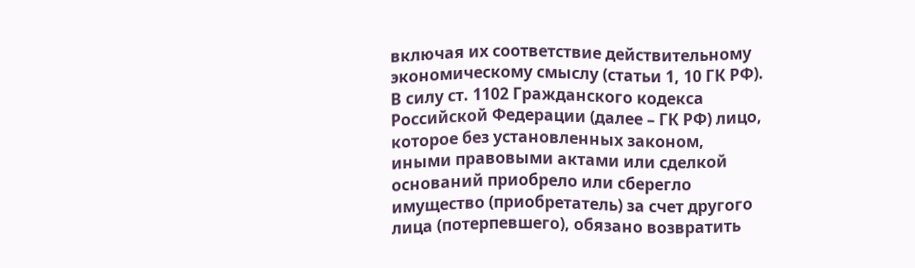включая их соответствие действительному экономическому смыслу (статьи 1, 10 ГК РФ). В силу ст. 1102 Гражданского кодекса Российской Федерации (далее – ГК РФ) лицо, которое без установленных законом, иными правовыми актами или сделкой оснований приобрело или сберегло имущество (приобретатель) за счет другого лица (потерпевшего), обязано возвратить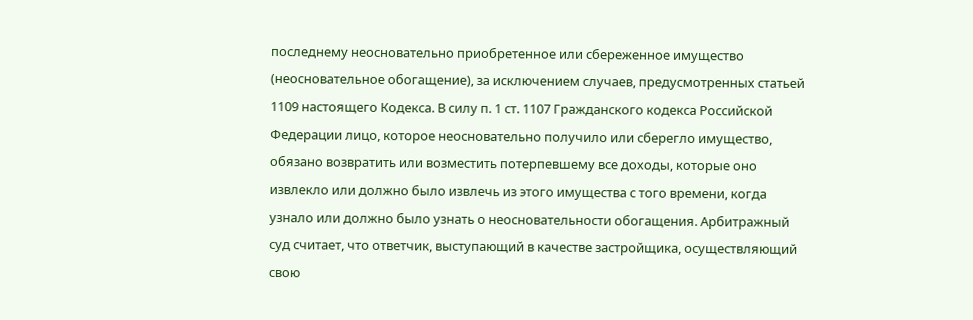последнему неосновательно приобретенное или сбереженное имущество (неосновательное обогащение), за исключением случаев, предусмотренных статьей 1109 настоящего Кодекса. В силу п. 1 ст. 1107 Гражданского кодекса Российской Федерации лицо, которое неосновательно получило или сберегло имущество, обязано возвратить или возместить потерпевшему все доходы, которые оно извлекло или должно было извлечь из этого имущества с того времени, когда узнало или должно было узнать о неосновательности обогащения. Арбитражный суд считает, что ответчик, выступающий в качестве застройщика, осуществляющий свою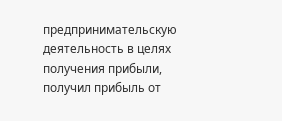предпринимательскую деятельность в целях получения прибыли, получил прибыль от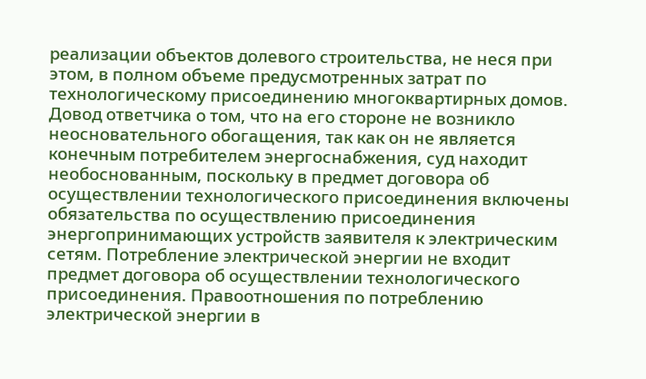реализации объектов долевого строительства, не неся при этом, в полном объеме предусмотренных затрат по технологическому присоединению многоквартирных домов. Довод ответчика о том, что на его стороне не возникло неосновательного обогащения, так как он не является конечным потребителем энергоснабжения, суд находит необоснованным, поскольку в предмет договора об осуществлении технологического присоединения включены обязательства по осуществлению присоединения энергопринимающих устройств заявителя к электрическим сетям. Потребление электрической энергии не входит предмет договора об осуществлении технологического присоединения. Правоотношения по потреблению электрической энергии в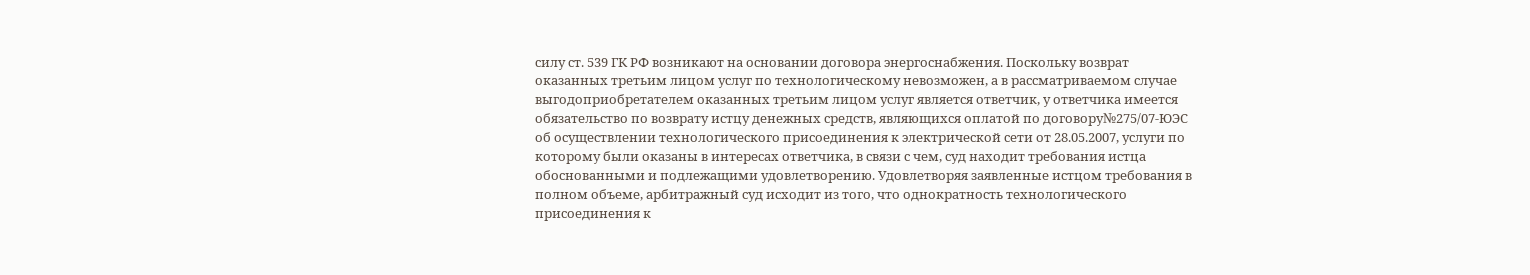силу ст. 539 ГК РФ возникают на основании договора энергоснабжения. Поскольку возврат оказанных третьим лицом услуг по технологическому невозможен, а в рассматриваемом случае выгодоприобретателем оказанных третьим лицом услуг является ответчик, у ответчика имеется обязательство по возврату истцу денежных средств, являющихся оплатой по договору№275/07-ЮЭС об осуществлении технологического присоединения к электрической сети от 28.05.2007, услуги по которому были оказаны в интересах ответчика, в связи с чем, суд находит требования истца обоснованными и подлежащими удовлетворению. Удовлетворяя заявленные истцом требования в полном объеме, арбитражный суд исходит из того, что однократность технологического присоединения к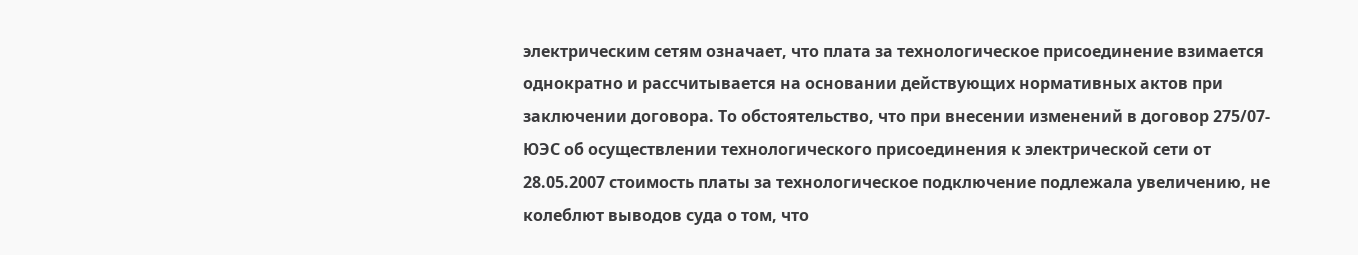электрическим сетям означает, что плата за технологическое присоединение взимается однократно и рассчитывается на основании действующих нормативных актов при заключении договора. То обстоятельство, что при внесении изменений в договор 275/07-ЮЭС об осуществлении технологического присоединения к электрической сети от 28.05.2007 стоимость платы за технологическое подключение подлежала увеличению, не колеблют выводов суда о том, что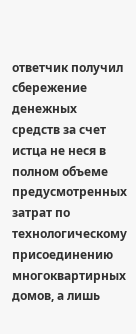ответчик получил сбережение денежных средств за счет истца не неся в полном объеме предусмотренных затрат по технологическому присоединению многоквартирных домов, а лишь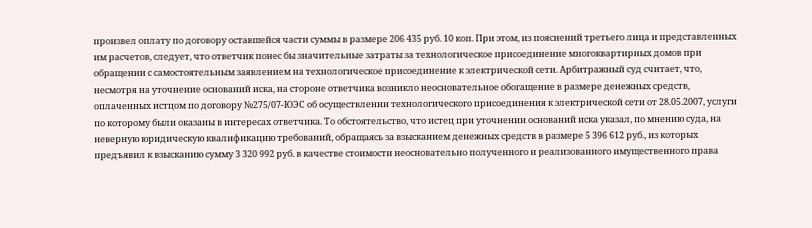произвел оплату по договору оставшейся части суммы в размере 206 435 руб. 10 коп. При этом, из пояснений третьего лица и представленных им расчетов, следует, что ответчик понес бы значительные затраты за технологическое присоединение многоквартирных домов при обращении с самостоятельным заявлением на технологическое присоединение к электрической сети. Арбитражный суд считает, что, несмотря на уточнение оснований иска, на стороне ответчика возникло неосновательное обогащение в размере денежных средств, оплаченных истцом по договору №275/07-ЮЭС об осуществлении технологического присоединения к электрической сети от 28.05.2007, услуги по которому были оказаны в интересах ответчика. То обстоятельство, что истец при уточнении оснований иска указал, по мнению суда, на неверную юридическую квалификацию требований, обращаясь за взысканием денежных средств в размере 5 396 612 руб., из которых предъявил к взысканию сумму 3 320 992 руб. в качестве стоимости неосновательно полученного и реализованного имущественного права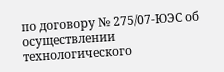по договору № 275/07-ЮЭС об осуществлении технологического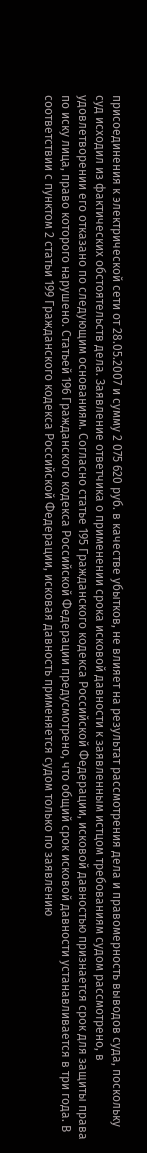присоединения к электрической сети от 28.05.2007 и сумму 2 075 620 руб. в качестве убытков, не влияет на результат рассмотрения дела и правомерность выводов суда, поскольку суд исходил из фактических обстоятельств дела. Заявление ответчика о применении срока исковой давности к заявленным истцом требованиям судом рассмотрено, в удовлетворении его отказано по следующим основаниям. Согласно статье 195 Гражданского кодекса Российской Федерации, исковой давностью признается срок для защиты права по иску лица, право которого нарушено. Статьей 196 Гражданского кодекса Российской Федерации предусмотрено, что общий срок исковой давности устанавливается в три года. В соответствии с пунктом 2 статьи 199 Гражданского кодекса Российской Федерации, исковая давность применяется судом только по заявлению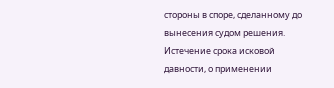стороны в споре, сделанному до вынесения судом решения. Истечение срока исковой давности, о применении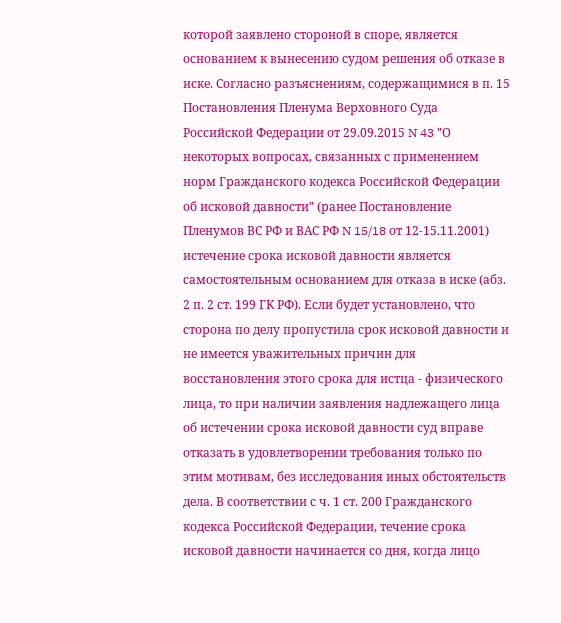которой заявлено стороной в споре, является основанием к вынесению судом решения об отказе в иске. Согласно разъяснениям, содержащимися в п. 15 Постановления Пленума Верховного Суда Российской Федерации от 29.09.2015 N 43 "О некоторых вопросах, связанных с применением норм Гражданского кодекса Российской Федерации об исковой давности" (ранее Постановление Пленумов ВС РФ и ВАС РФ N 15/18 от 12-15.11.2001) истечение срока исковой давности является самостоятельным основанием для отказа в иске (абз. 2 п. 2 ст. 199 ГК РФ). Если будет установлено, что сторона по делу пропустила срок исковой давности и не имеется уважительных причин для восстановления этого срока для истца - физического лица, то при наличии заявления надлежащего лица об истечении срока исковой давности суд вправе отказать в удовлетворении требования только по этим мотивам, без исследования иных обстоятельств дела. В соответствии с ч. 1 ст. 200 Гражданского кодекса Российской Федерации, течение срока исковой давности начинается со дня, когда лицо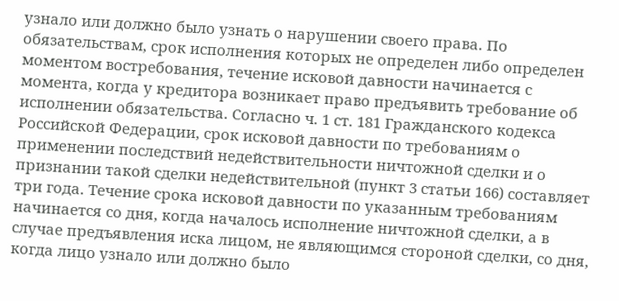узнало или должно было узнать о нарушении своего права. По обязательствам, срок исполнения которых не определен либо определен моментом востребования, течение исковой давности начинается с момента, когда у кредитора возникает право предъявить требование об исполнении обязательства. Согласно ч. 1 ст. 181 Гражданского кодекса Российской Федерации, срок исковой давности по требованиям о применении последствий недействительности ничтожной сделки и о признании такой сделки недействительной (пункт 3 статьи 166) составляет три года. Течение срока исковой давности по указанным требованиям начинается со дня, когда началось исполнение ничтожной сделки, а в случае предъявления иска лицом, не являющимся стороной сделки, со дня, когда лицо узнало или должно было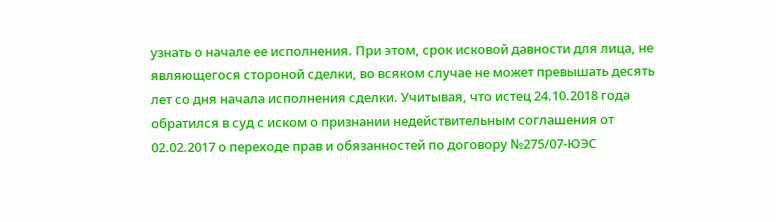узнать о начале ее исполнения. При этом, срок исковой давности для лица, не являющегося стороной сделки, во всяком случае не может превышать десять лет со дня начала исполнения сделки. Учитывая, что истец 24.10.2018 года обратился в суд с иском о признании недействительным соглашения от 02.02.2017 о переходе прав и обязанностей по договору №275/07-ЮЭС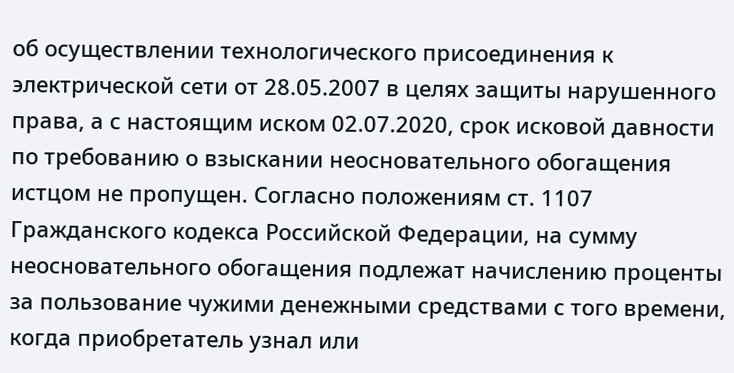об осуществлении технологического присоединения к электрической сети от 28.05.2007 в целях защиты нарушенного права, а с настоящим иском 02.07.2020, срок исковой давности по требованию о взыскании неосновательного обогащения истцом не пропущен. Согласно положениям ст. 1107 Гражданского кодекса Российской Федерации, на сумму неосновательного обогащения подлежат начислению проценты за пользование чужими денежными средствами с того времени, когда приобретатель узнал или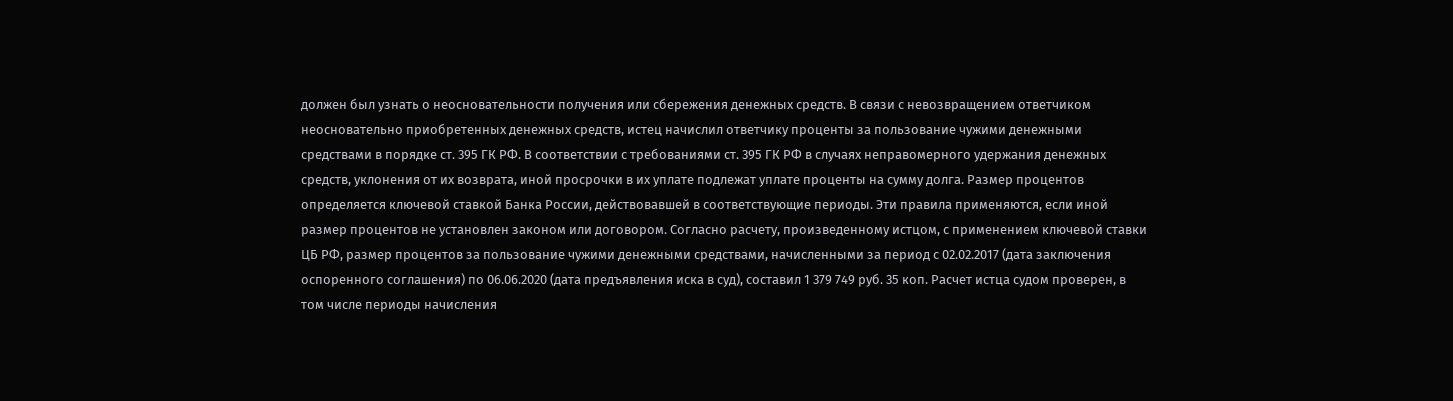должен был узнать о неосновательности получения или сбережения денежных средств. В связи с невозвращением ответчиком неосновательно приобретенных денежных средств, истец начислил ответчику проценты за пользование чужими денежными средствами в порядке ст. 395 ГК РФ. В соответствии с требованиями ст. 395 ГК РФ в случаях неправомерного удержания денежных средств, уклонения от их возврата, иной просрочки в их уплате подлежат уплате проценты на сумму долга. Размер процентов определяется ключевой ставкой Банка России, действовавшей в соответствующие периоды. Эти правила применяются, если иной размер процентов не установлен законом или договором. Согласно расчету, произведенному истцом, с применением ключевой ставки ЦБ РФ, размер процентов за пользование чужими денежными средствами, начисленными за период с 02.02.2017 (дата заключения оспоренного соглашения) по 06.06.2020 (дата предъявления иска в суд), составил 1 379 749 руб. 35 коп. Расчет истца судом проверен, в том числе периоды начисления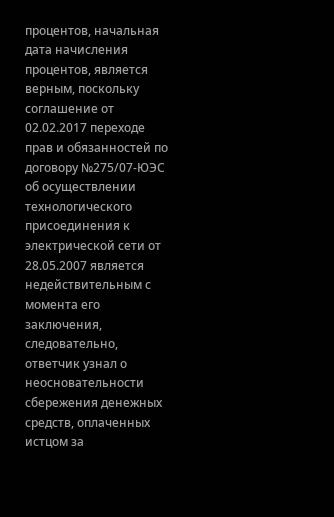процентов, начальная дата начисления процентов, является верным, поскольку соглашение от 02.02.2017 переходе прав и обязанностей по договору №275/07-ЮЭС об осуществлении технологического присоединения к электрической сети от 28.05.2007 является недействительным с момента его заключения, следовательно, ответчик узнал о неосновательности сбережения денежных средств, оплаченных истцом за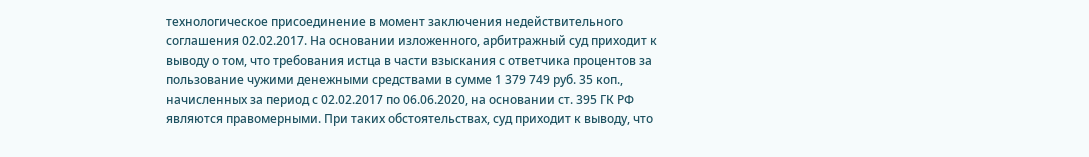технологическое присоединение в момент заключения недействительного соглашения 02.02.2017. На основании изложенного, арбитражный суд приходит к выводу о том, что требования истца в части взыскания с ответчика процентов за пользование чужими денежными средствами в сумме 1 379 749 руб. 35 коп., начисленных за период с 02.02.2017 по 06.06.2020, на основании ст. 395 ГК РФ являются правомерными. При таких обстоятельствах, суд приходит к выводу, что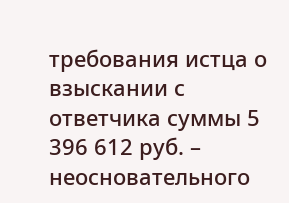требования истца о взыскании с ответчика суммы 5 396 612 руб. – неосновательного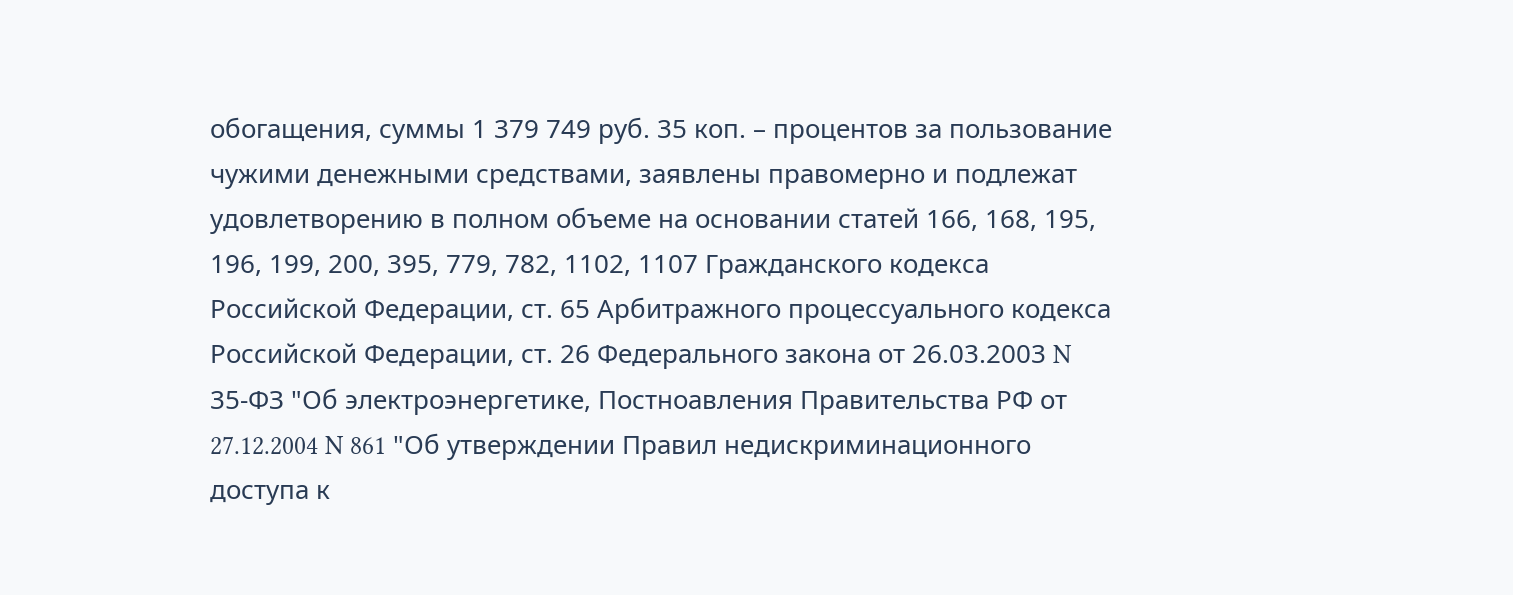обогащения, суммы 1 379 749 руб. 35 коп. – процентов за пользование чужими денежными средствами, заявлены правомерно и подлежат удовлетворению в полном объеме на основании статей 166, 168, 195, 196, 199, 200, 395, 779, 782, 1102, 1107 Гражданского кодекса Российской Федерации, ст. 65 Арбитражного процессуального кодекса Российской Федерации, ст. 26 Федерального закона от 26.03.2003 N 35-ФЗ "Об электроэнергетике, Постноавления Правительства РФ от 27.12.2004 N 861 "Об утверждении Правил недискриминационного доступа к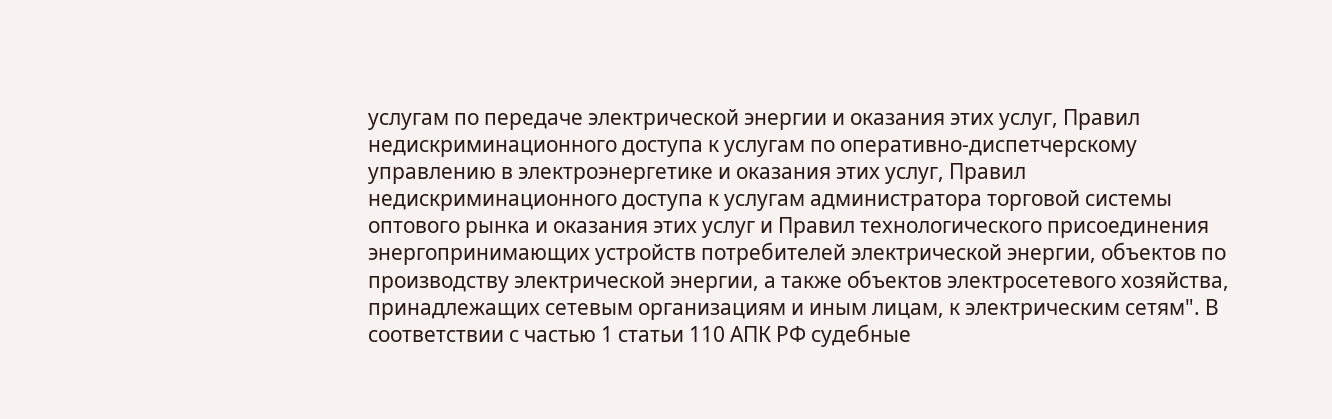услугам по передаче электрической энергии и оказания этих услуг, Правил недискриминационного доступа к услугам по оперативно-диспетчерскому управлению в электроэнергетике и оказания этих услуг, Правил недискриминационного доступа к услугам администратора торговой системы оптового рынка и оказания этих услуг и Правил технологического присоединения энергопринимающих устройств потребителей электрической энергии, объектов по производству электрической энергии, а также объектов электросетевого хозяйства, принадлежащих сетевым организациям и иным лицам, к электрическим сетям". В соответствии с частью 1 статьи 110 АПК РФ судебные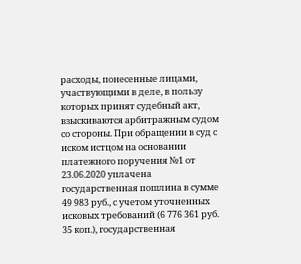расходы, понесенные лицами, участвующими в деле, в пользу которых принят судебный акт, взыскиваются арбитражным судом со стороны. При обращении в суд с иском истцом на основании платежного поручения №1 от 23.06.2020 уплачена государственная пошлина в сумме 49 983 руб., с учетом уточненных исковых требований (6 776 361 руб. 35 коп.), государственная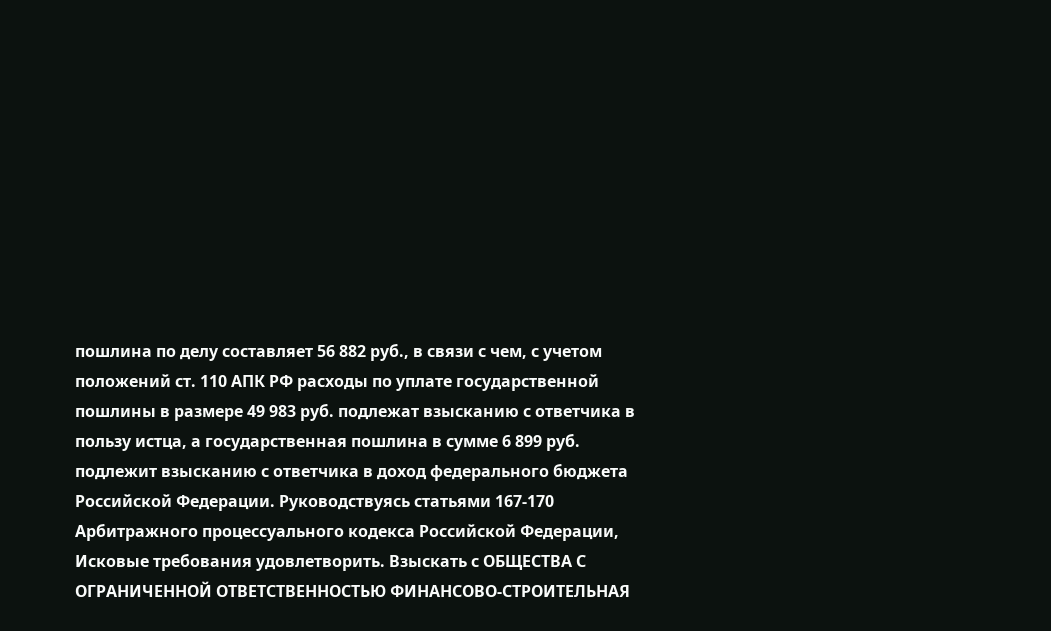пошлина по делу составляет 56 882 руб., в связи с чем, с учетом положений ст. 110 АПК РФ расходы по уплате государственной пошлины в размере 49 983 руб. подлежат взысканию с ответчика в пользу истца, а государственная пошлина в сумме 6 899 руб. подлежит взысканию с ответчика в доход федерального бюджета Российской Федерации. Руководствуясь статьями 167-170 Арбитражного процессуального кодекса Российской Федерации, Исковые требования удовлетворить. Взыскать с ОБЩЕСТВА С ОГРАНИЧЕННОЙ ОТВЕТСТВЕННОСТЬЮ ФИНАНСОВО-СТРОИТЕЛЬНАЯ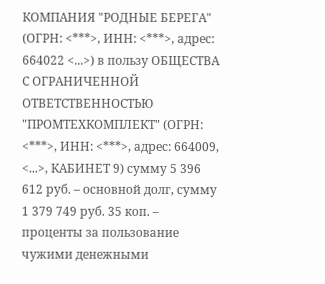КОМПАНИЯ "РОДНЫЕ БЕРЕГА" (ОГРН: <***>, ИНН: <***>, адрес: 664022 <...>) в пользу ОБЩЕСТВА С ОГРАНИЧЕННОЙ ОТВЕТСТВЕННОСТЬЮ "ПРОМТЕХКОМПЛЕКТ" (ОГРН: <***>, ИНН: <***>, адрес: 664009, <...>, КАБИНЕТ 9) сумму 5 396 612 руб. – основной долг, сумму 1 379 749 руб. 35 коп. – проценты за пользование чужими денежными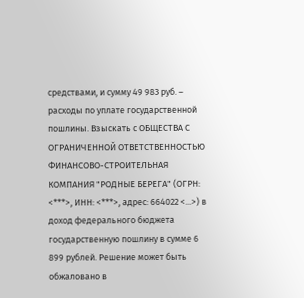средствами, и сумму 49 983 руб. – расходы по уплате государственной пошлины. Взыскать с ОБЩЕСТВА С ОГРАНИЧЕННОЙ ОТВЕТСТВЕННОСТЬЮ ФИНАНСОВО-СТРОИТЕЛЬНАЯ КОМПАНИЯ "РОДНЫЕ БЕРЕГА" (ОГРН: <***>, ИНН: <***>, адрес: 664022 <...>) в доход федерального бюджета государственную пошлину в сумме 6 899 рублей. Решение может быть обжаловано в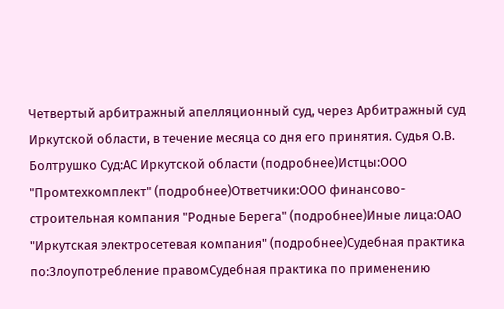Четвертый арбитражный апелляционный суд, через Арбитражный суд Иркутской области, в течение месяца со дня его принятия. Судья О.В. Болтрушко Суд:АС Иркутской области (подробнее)Истцы:ООО "Промтехкомплект" (подробнее)Ответчики:ООО финансово-строительная компания "Родные Берега" (подробнее)Иные лица:ОАО "Иркутская электросетевая компания" (подробнее)Судебная практика по:Злоупотребление правомСудебная практика по применению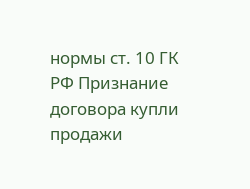нормы ст. 10 ГК РФ Признание договора купли продажи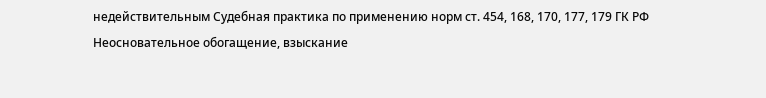недействительным Судебная практика по применению норм ст. 454, 168, 170, 177, 179 ГК РФ
Неосновательное обогащение, взыскание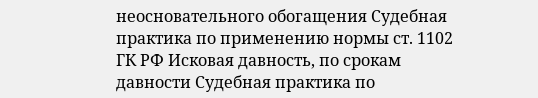неосновательного обогащения Судебная практика по применению нормы ст. 1102 ГК РФ Исковая давность, по срокам давности Судебная практика по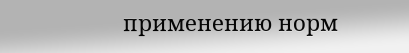применению норм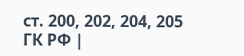ст. 200, 202, 204, 205 ГК РФ |